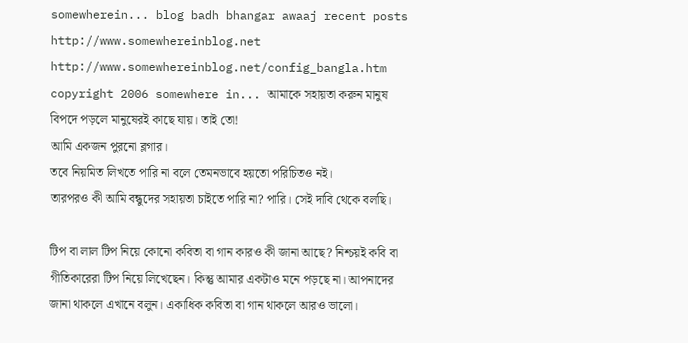somewherein... blog badh bhangar awaaj recent posts http://www.somewhereinblog.net http://www.somewhereinblog.net/config_bangla.htm copyright 2006 somewhere in... আমাকে সহায়তা করুন মানুষ বিপদে পড়লে মানুষেরই কাছে যায়। তাই তো!
আমি একজন পুরনো ব্লগার।
তবে নিয়মিত লিখতে পারি না বলে তেমনভাবে হয়তো পরিচিতও নই।
তারপরও কী আমি বন্ধুদের সহায়তা চাইতে পারি না? পারি। সেই দাবি থেকে বলছি।

টিপ বা লাল টিপ নিয়ে কোনো কবিতা বা গান কারও কী জানা আছে? নিশ্চয়ই কবি বা গীতিকারেরা টিপ নিয়ে লিখেছেন। কিন্তু আমার একটাও মনে পড়ছে না। আপনাদের জানা থাকলে এখানে বলুন। একাধিক কবিতা বা গান থাকলে আরও ভালো।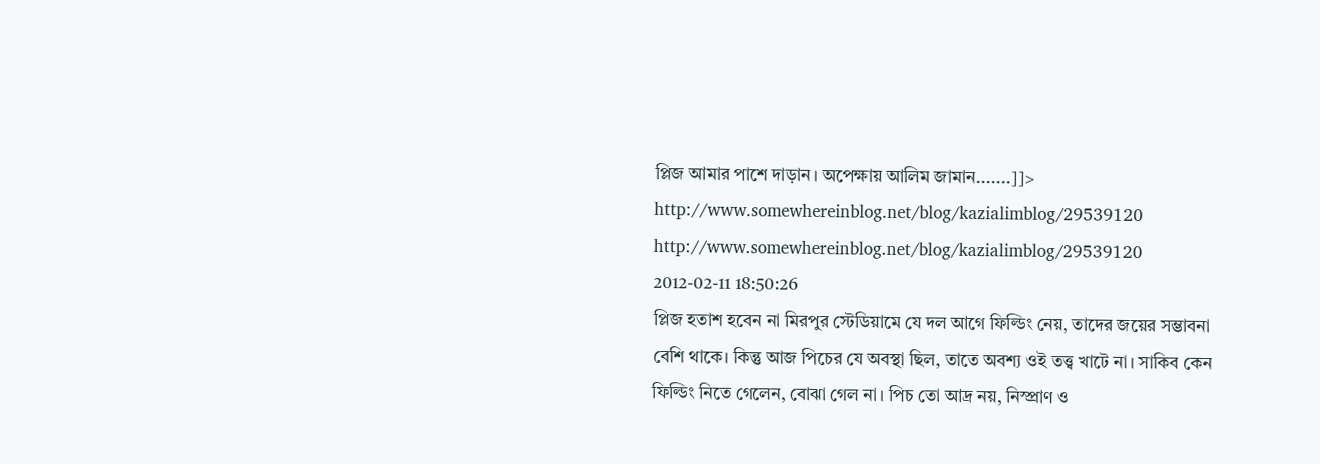প্লিজ আমার পাশে দাড়ান। অপেক্ষায় আলিম জামান.......]]>
http://www.somewhereinblog.net/blog/kazialimblog/29539120 http://www.somewhereinblog.net/blog/kazialimblog/29539120 2012-02-11 18:50:26
প্লিজ হতাশ হবেন না মিরপুর স্টেডিয়ামে যে দল আগে ফিল্ডিং নেয়, তাদের জয়ের সম্ভাবনা বেশি থাকে। কিন্তু আজ পিচের যে অবস্থা ছিল, তাতে অবশ্য ওই তত্ত্ব খাটে না। সাকিব কেন ফিল্ডিং নিতে গেলেন, বোঝা গেল না। পিচ তো আদ্র নয়, নিস্প্রাণ ও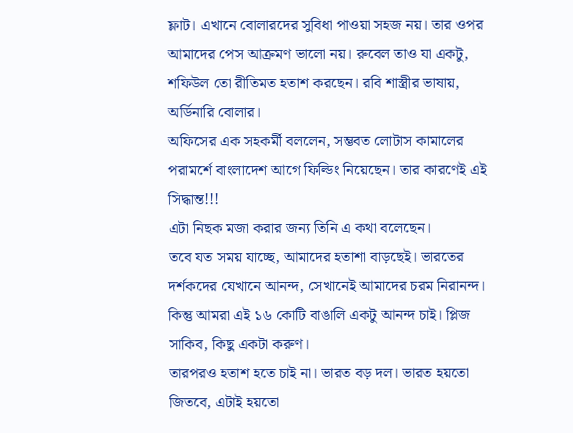ফ্লাট। এখানে বোলারদের সুবিধা পাওয়া সহজ নয়। তার ওপর আমাদের পেস আক্রমণ ভালো নয়। রুবেল তাও যা একটু, শফিউল তো রীতিমত হতাশ করছেন। রবি শাস্ত্রীর ভাষায়, অর্ডিনারি বোলার।
অফিসের এক সহকর্মী বললেন, সম্ভবত লোটাস কামালের পরামর্শে বাংলাদেশ আগে ফিল্ডিং নিয়েছেন। তার কারণেই এই সিদ্ধান্ত!!!
এটা নিছক মজা করার জন্য তিনি এ কথা বলেছেন।
তবে যত সময় যাচ্ছে, আমাদের হতাশা বাড়ছেই। ভারতের দর্শকদের যেখানে আনন্দ, সেখানেই আমাদের চরম নিরানন্দ।
কিন্তু আমরা এই ১৬ কোটি বাঙালি একটু আনন্দ চাই। প্লিজ সাকিব, কিছু একটা করুণ।
তারপরও হতাশ হতে চাই না। ভারত বড় দল। ভারত হয়তো জিতবে, এটাই হয়তো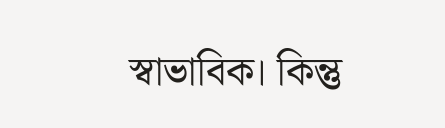স্বাভাবিক। কিন্তু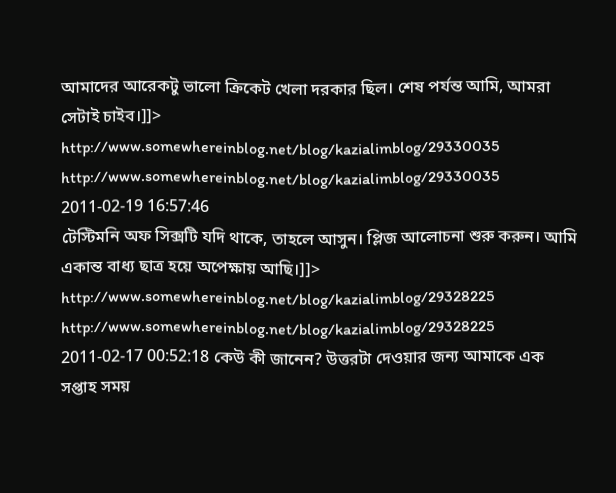আমাদের আরেকটু ভালো ক্রিকেট খেলা দরকার ছিল। শেষ পর্যন্ত আমি, আমরা সেটাই চাইব।]]>
http://www.somewhereinblog.net/blog/kazialimblog/29330035 http://www.somewhereinblog.net/blog/kazialimblog/29330035 2011-02-19 16:57:46
টেস্টিমনি অফ সিক্সটি যদি থাকে, তাহলে আসুন। প্লিজ আলোচনা শুরু করুন। আমি একান্ত বাধ্য ছাত্র হয়ে অপেক্ষায় আছি।]]> http://www.somewhereinblog.net/blog/kazialimblog/29328225 http://www.somewhereinblog.net/blog/kazialimblog/29328225 2011-02-17 00:52:18 কেউ কী জানেন? উত্তরটা দেওয়ার জন্য আমাকে এক সপ্তাহ সময়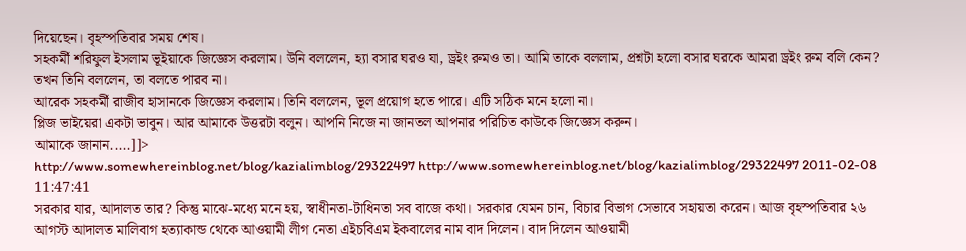দিয়েছেন। বৃহস্পতিবার সময় শেষ।
সহকর্মী শরিফুল ইসলাম ভূইয়াকে জিজ্ঞেস করলাম। উনি বললেন, হ্যা বসার ঘরও যা, ড্রইং রুমও তা। আমি তাকে বললাম, প্রশ্নটা হলো বসার ঘরকে আমরা ড্রইং রুম বলি কেন? তখন তিনি বললেন, তা বলতে পারব না।
আরেক সহকর্মী রাজীব হাসানকে জিজ্ঞেস করলাম। তিনি বললেন, ভূল প্রয়োগ হতে পারে। এটি সঠিক মনে হলো না।
প্লিজ ভাইয়েরা একটা ভাবুন। আর আমাকে উত্তরটা বলুন। আপনি নিজে না জানতল আপনার পরিচিত কাউকে জিজ্ঞেস করুন।
আমাকে জানান.....]]>
http://www.somewhereinblog.net/blog/kazialimblog/29322497 http://www.somewhereinblog.net/blog/kazialimblog/29322497 2011-02-08 11:47:41
সরকার যার, আদালত তার? কিন্তু মাঝে-মধ্যে মনে হয়, স্বাধীনতা-টাধিনতা সব বাজে কথা। সরকার যেমন চান, বিচার বিভাগ সেভাবে সহায়তা করেন। আজ বৃহস্পতিবার ২৬ আগস্ট আদালত মালিবাগ হত্যাকান্ড থেকে আওয়ামী লীগ নেতা এইচবিএম ইকবালের নাম বাদ দিলেন। বাদ দিলেন আওয়ামী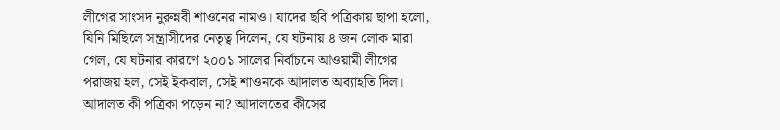লীগের সাংসদ নুরুন্নবী শাওনের নামও। যাদের ছবি পত্রিকায় ছাপা হলো, যিনি মিছিলে সন্ত্রাসীদের নেতৃত্ব দিলেন, যে ঘটনায় ৪ জন লোক মারা গেল, যে ঘটনার কারণে ২০০১ সালের নির্বাচনে আওয়ামী লীগের পরাজয় হল, সেই ইকবাল, সেই শাওনকে আদালত অব্যাহতি দিল। আদালত কী পত্রিকা পড়েন না? আদালতের কীসের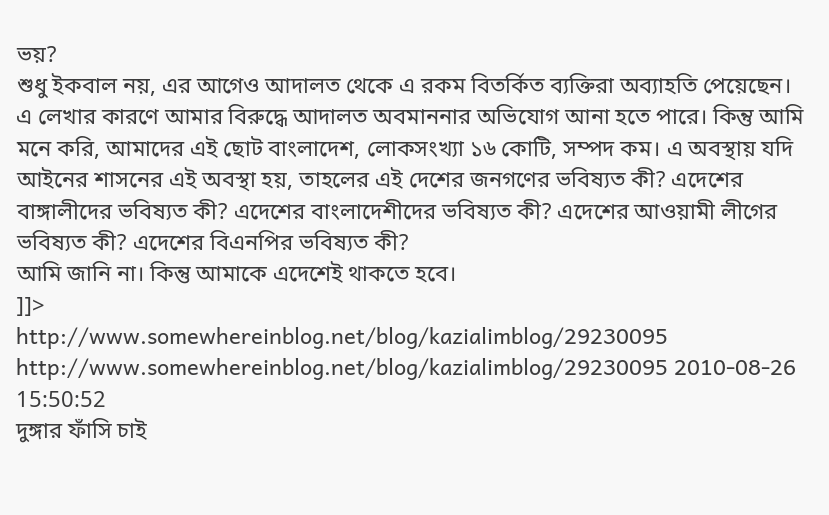ভয়?
শুধু ইকবাল নয়, এর আগেও আদালত থেকে এ রকম বিতর্কিত ব্যক্তিরা অব্যাহতি পেয়েছেন।
এ লেখার কারণে আমার বিরুদ্ধে আদালত অবমাননার অভিযোগ আনা হতে পারে। কিন্তু আমি মনে করি, আমাদের এই ছোট বাংলাদেশ, লোকসংখ্যা ১৬ কোটি, সম্পদ কম। এ অবস্থায় যদি আইনের শাসনের এই অবস্থা হয়, তাহলের এই দেশের জনগণের ভবিষ্যত কী? এদেশের বাঙ্গালীদের ভবিষ্যত কী? এদেশের বাংলাদেশীদের ভবিষ্যত কী? এদেশের আওয়ামী লীগের ভবিষ্যত কী? এদেশের বিএনপির ভবিষ্যত কী?
আমি জানি না। কিন্তু আমাকে এদেশেই থাকতে হবে।
]]>
http://www.somewhereinblog.net/blog/kazialimblog/29230095 http://www.somewhereinblog.net/blog/kazialimblog/29230095 2010-08-26 15:50:52
দুঙ্গার ফাঁসি চাই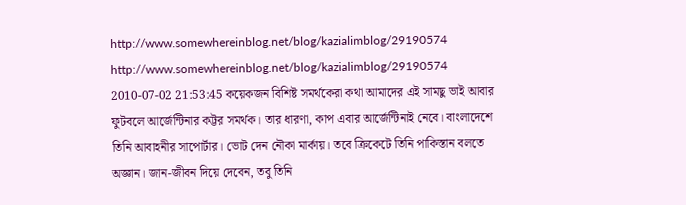http://www.somewhereinblog.net/blog/kazialimblog/29190574 http://www.somewhereinblog.net/blog/kazialimblog/29190574 2010-07-02 21:53:45 কয়েকজন বিশিষ্ট সমর্থকেরা কথা আমাদের এই সামছু ভাই আবার ফুটবলে আর্জেন্টিনার কট্টর সমর্থক। তার ধারণা, কাপ এবার আর্জেন্টিনাই নেবে। বাংলাদেশে তিনি আবাহনীর সাপোর্টার। ভোট দেন নৌকা মার্কায়। তবে ক্রিকেটে তিনি পাকিস্তান বলতে অজ্ঞান। জান-জীবন দিয়ে দেবেন, তবু তিনি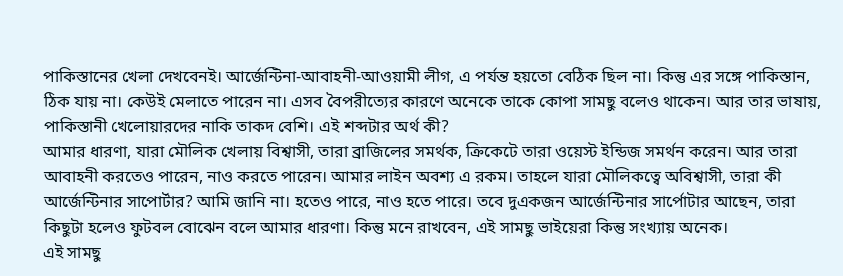পাকিস্তানের খেলা দেখবেনই। আর্জেন্টিনা-আবাহনী-আওয়ামী লীগ, এ পর্যন্ত হয়তো বেঠিক ছিল না। কিন্তু এর সঙ্গে পাকিস্তান, ঠিক যায় না। কেউই মেলাতে পারেন না। এসব বৈপরীত্যের কারণে অনেকে তাকে কোপা সামছু বলেও থাকেন। আর তার ভাষায়, পাকিস্তানী খেলোয়ারদের নাকি তাকদ বেশি। এই শব্দটার অর্থ কী?
আমার ধারণা, যারা মৌলিক খেলায় বিশ্বাসী, তারা ব্রাজিলের সমর্থক, ক্রিকেটে তারা ওয়েস্ট ইন্ডিজ সমর্থন করেন। আর তারা আবাহনী করতেও পারেন, নাও করতে পারেন। আমার লাইন অবশ্য এ রকম। তাহলে যারা মৌলিকত্বে অবিশ্বাসী, তারা কী আর্জেন্টিনার সাপোর্টার? আমি জানি না। হতেও পারে, নাও হতে পারে। তবে দুএকজন আর্জেন্টিনার সার্পোটার আছেন, তারা কিছুটা হলেও ফুটবল বোঝেন বলে আমার ধারণা। কিন্তু মনে রাখবেন, এই সামছু ভাইয়েরা কিন্তু সংখ্যায় অনেক।
এই সামছু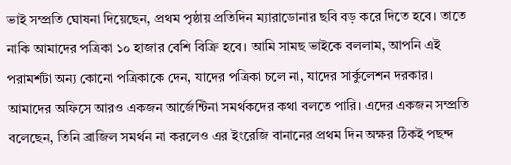ভাই সম্প্রতি ঘোষনা দিয়েছেন, প্রথম পৃষ্ঠায় প্রতিদিন ম্যারাডোনার ছবি বড় করে দিতে হবে। তাতে নাকি আমাদের পত্রিকা ১০ হাজার বেশি বিক্রি হবে। আমি সামছ ভাইকে বললাম, আপনি এই পরামর্শটা অন্য কোনো পত্রিকাকে দেন, যাদের পত্রিকা চলে না, যাদের সার্কুলেশন দরকার।
আমাদের অফিসে আরও একজন আর্জেন্টিনা সমর্থকদের কথা বলতে পারি। এদের একজন সম্প্রতি বলেছেন, তিনি ব্রাজিল সমর্থন না করলেও এর ইংরেজি বানানের প্রথম দিন অক্ষর ঠিকই পছন্দ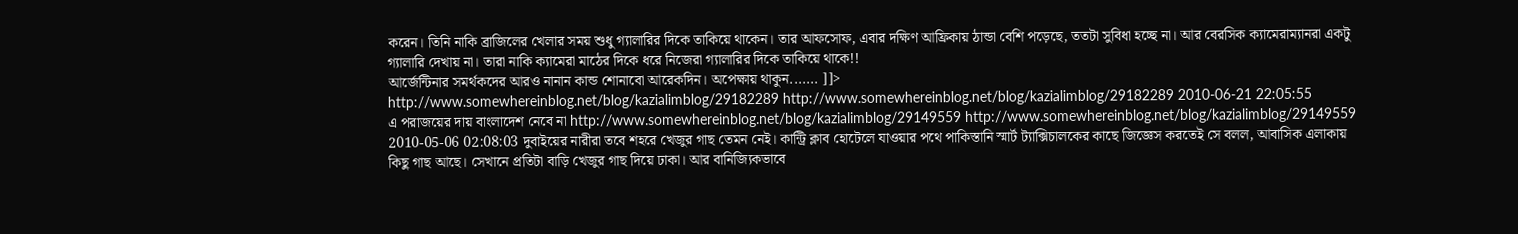করেন। তিনি নাকি ব্রাজিলের খেলার সময় শুধু গ্যালারির দিকে তাকিয়ে থাকেন। তার আফসোফ, এবার দক্ষিণ আফ্রিকায় ঠান্ডা বেশি পড়েছে, ততটা সুবিধা হচ্ছে না। আর বেরসিক ক্যামেরাম্যানরা একটু গ্যালারি দেখায় না। তারা নাকি ক্যামেরা মাঠের দিকে ধরে নিজেরা গ্যালারির দিকে তাকিয়ে থাকে!!
আর্জেন্টিনার সমর্থকদের আরও নানান কান্ড শোনাবো আরেকদিন। অপেক্ষায় থাকুন....... ]]>
http://www.somewhereinblog.net/blog/kazialimblog/29182289 http://www.somewhereinblog.net/blog/kazialimblog/29182289 2010-06-21 22:05:55
এ পরাজয়ের দায় বাংলাদেশ নেবে না http://www.somewhereinblog.net/blog/kazialimblog/29149559 http://www.somewhereinblog.net/blog/kazialimblog/29149559 2010-05-06 02:08:03 দুবাইয়ের নারীরা তবে শহরে খেজুর গাছ তেমন নেই। কান্ট্রি ক্লাব হোটেলে যাওয়ার পথে পাকিস্তানি স্মার্ট ট্যাক্সিচালকের কাছে জিজ্ঞেস করতেই সে বলল, আবাসিক এলাকায় কিছু গাছ আছে। সেখানে প্রতিটা বাড়ি খেজুর গাছ দিয়ে ঢাকা। আর বানিজ্যিকভাবে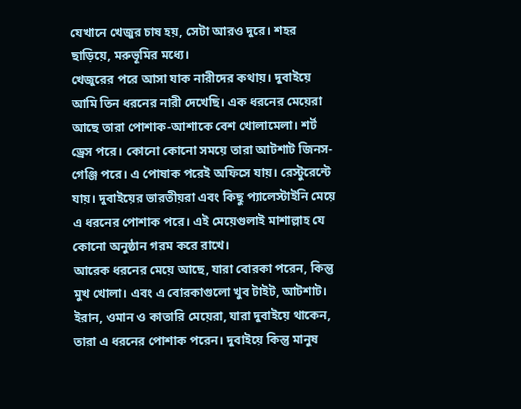যেখানে খেজুর চাষ হয়, সেটা আরও দুরে। শহর ছাড়িয়ে, মরুভূমির মধ্যে।
খেজুরের পরে আসা যাক নারীদের কথায়। দুবাইয়ে আমি তিন ধরনের নারী দেখেছি। এক ধরনের মেয়েরা আছে তারা পোশাক-আশাকে বেশ খোলামেলা। শর্ট ড্রেস পরে। কোনো কোনো সময়ে তারা আটশাট জিনস-গেঞ্জি পরে। এ পোষাক পরেই অফিসে যায়। রেস্টুরেন্টে যায়। দুবাইয়ের ভারতীয়রা এবং কিছু প্যালেস্টাইনি মেয়ে এ ধরনের পোশাক পরে। এই মেয়েগুলাই মাশাল্লাহ যে কোনো অনুষ্ঠান গরম করে রাখে।
আরেক ধরনের মেয়ে আছে, যারা বোরকা পরেন, কিন্তু মুখ খোলা। এবং এ বোরকাগুলো খুব টাইট, আটশাট। ইরান, ওমান ও কাতারি মেয়েরা, যারা দুবাইয়ে থাকেন, তারা এ ধরনের পোশাক পরেন। দুবাইয়ে কিন্তু মানুষ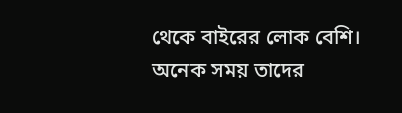থেকে বাইরের লোক বেশি। অনেক সময় তাদের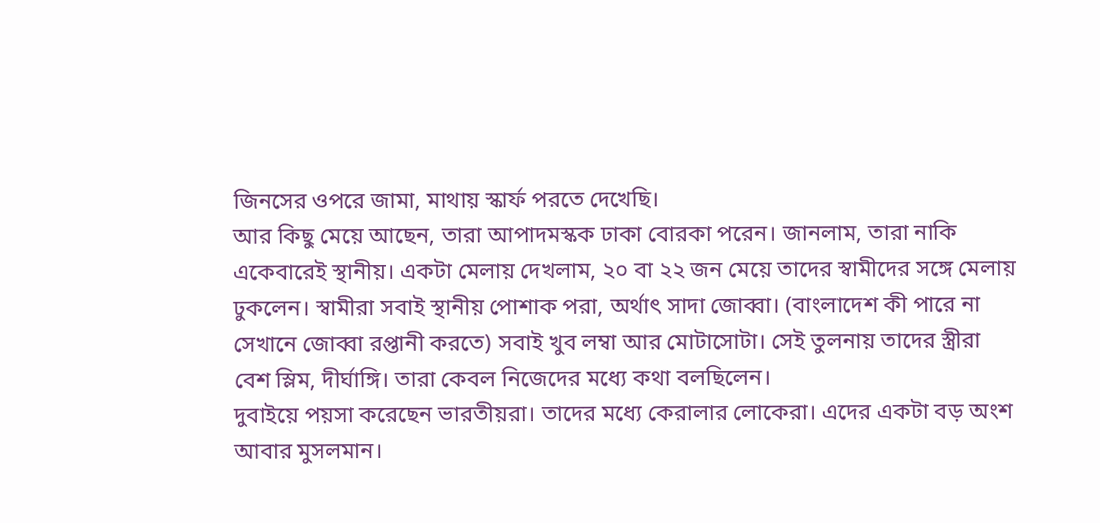জিনসের ওপরে জামা, মাথায় স্কার্ফ পরতে দেখেছি।
আর কিছু মেয়ে আছেন, তারা আপাদমস্কক ঢাকা বোরকা পরেন। জানলাম, তারা নাকি একেবারেই স্থানীয়। একটা মেলায় দেখলাম, ২০ বা ২২ জন মেয়ে তাদের স্বামীদের সঙ্গে মেলায় ঢুকলেন। স্বামীরা সবাই স্থানীয় পোশাক পরা, অর্থাৎ সাদা জোব্বা। (বাংলাদেশ কী পারে না সেখানে জোব্বা রপ্তানী করতে) সবাই খুব লম্বা আর মোটাসোটা। সেই তুলনায় তাদের স্ত্রীরা বেশ স্লিম, দীর্ঘাঙ্গি। তারা কেবল নিজেদের মধ্যে কথা বলছিলেন।
দুবাইয়ে পয়সা করেছেন ভারতীয়রা। তাদের মধ্যে কেরালার লোকেরা। এদের একটা বড় অংশ আবার মুসলমান।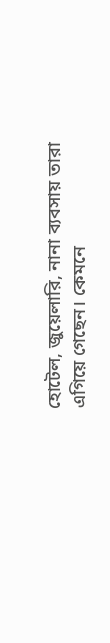হোটেল, জুয়েলারি, নানা ব্যবসায় তারা এগিয়ে গেছেন। কেমনে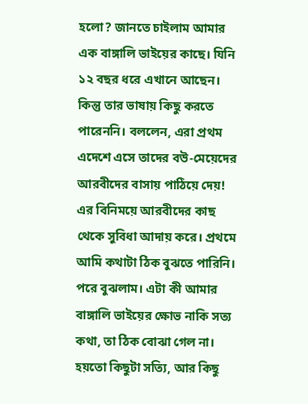হলো? জানতে চাইলাম আমার এক বাঙ্গালি ভাইয়ের কাছে। যিনি ১২ বছর ধরে এখানে আছেন। কিন্তু তার ভাষায় কিছু করতে পারেননি। বললেন, এরা প্রথম এদেশে এসে তাদের বউ-মেয়েদের আরবীদের বাসায় পাঠিয়ে দেয়! এর বিনিময়ে আরবীদের কাছ থেকে সুবিধা আদায় করে। প্রথমে আমি কথাটা ঠিক বুঝতে পারিনি। পরে বুঝলাম। এটা কী আমার বাঙ্গালি ভাইয়ের ক্ষোভ নাকি সত্য কথা, তা ঠিক বোঝা গেল না। হয়তো কিছুটা সত্যি, আর কিছু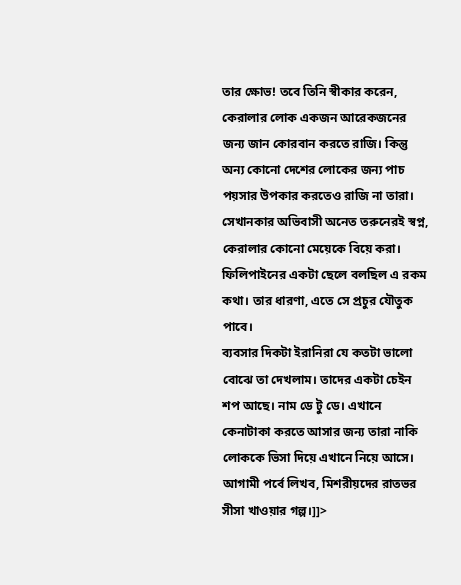তার ক্ষোভ! তবে তিনি স্বীকার করেন, কেরালার লোক একজন আরেকজনের জন্য জান কোরবান করতে রাজি। কিন্তু অন্য কোনো দেশের লোকের জন্য পাচ পয়সার উপকার করতেও রাজি না তারা। সেখানকার অভিবাসী অনেত তরুনেরই স্বপ্ন, কেরালার কোনো মেয়েকে বিয়ে করা। ফিলিপাইনের একটা ছেলে বলছিল এ রকম কথা। তার ধারণা, এতে সে প্রচুর যৌতুক পাবে।
ব্যবসার দিকটা ইরানিরা যে কতটা ভালো বোঝে তা দেখলাম। তাদের একটা চেইন শপ আছে। নাম ডে টু ডে। এখানে কেনাটাকা করতে আসার জন্য তারা নাকি লোককে ভিসা দিয়ে এখানে নিয়ে আসে।
আগামী পর্বে লিখব, মিশরীয়দের রাতভর সীসা খাওয়ার গল্প।]]>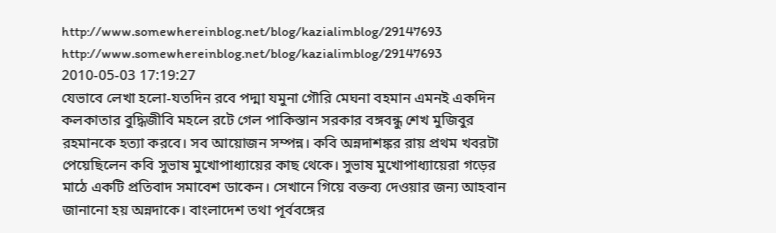http://www.somewhereinblog.net/blog/kazialimblog/29147693 http://www.somewhereinblog.net/blog/kazialimblog/29147693 2010-05-03 17:19:27
যেভাবে লেখা হলো-যতদিন রবে পদ্মা যমুনা গৌরি মেঘনা বহমান এমনই একদিন কলকাতার বুদ্ধিজীবি মহলে রটে গেল পাকিস্তান সরকার বঙ্গবন্ধু শেখ মুজিবুর রহমানকে হত্যা করবে। সব আয়োজন সম্পন্ন। কবি অন্নদাশঙ্কর রায় প্রথম খবরটা পেয়েছিলেন কবি সুভাষ মুখোপাধ্যায়ের কাছ থেকে। সুভাষ মুখোপাধ্যায়েরা গড়ের মাঠে একটি প্রতিবাদ সমাবেশ ডাকেন। সেখানে গিয়ে বক্তব্য দেওয়ার জন্য আহবান জানানো হয় অন্নদাকে। বাংলাদেশ তথা পূর্ববঙ্গের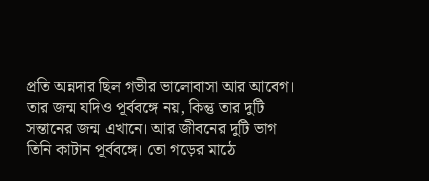প্রতি অন্নদার ছিল গভীর ভালোবাসা আর আবেগ। তার জন্ম যদিও পূর্ববঙ্গে নয়, কিন্তু তার দুটি সন্তানের জন্ম এখানে। আর জীবনের দুটি ভাগ তিনি কাটান পূর্ববঙ্গে। তো গড়ের মাঠে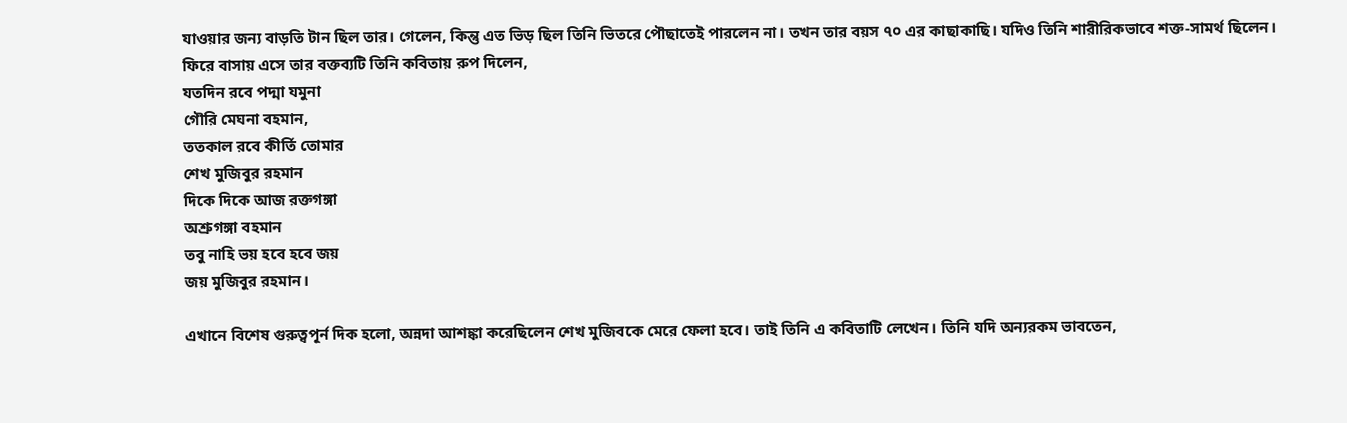যাওয়ার জন্য বাড়তি টান ছিল তার। গেলেন, কিন্তু এত ভিড় ছিল তিনি ভিতরে পৌছাতেই পারলেন না। তখন তার বয়স ৭০ এর কাছাকাছি। যদিও তিনি শারীরিকভাবে শক্ত-সামর্থ ছিলেন।
ফিরে বাসায় এসে তার বক্তব্যটি তিনি কবিতায় রুপ দিলেন,
যতদিন রবে পদ্মা যমুনা
গৌরি মেঘনা বহমান,
ততকাল রবে কীর্তি তোমার
শেখ মুজিবুর রহমান
দিকে দিকে আজ রক্তগঙ্গা
অশ্রুগঙ্গা বহমান
তবু নাহি ভয় হবে হবে জয়
জয় মুজিবুর রহমান।

এখানে বিশেষ গুরুত্বপূর্ন দিক হলো, অন্নদা আশঙ্কা করেছিলেন শেখ মুজিবকে মেরে ফেলা হবে। তাই তিনি এ কবিতাটি লেখেন। তিনি যদি অন্যরকম ভাবতেন,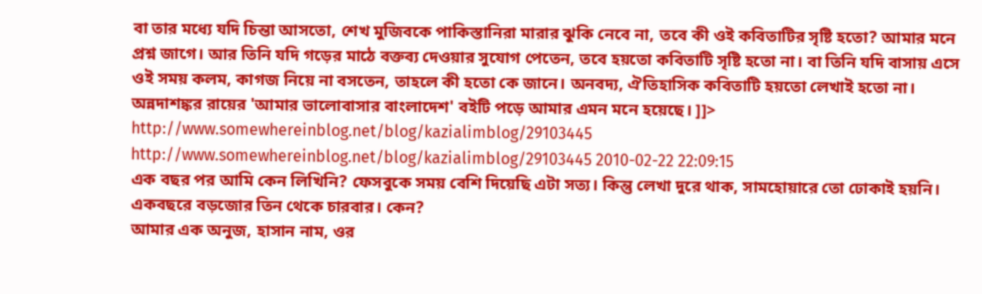বা তার মধ্যে যদি চিন্তা আসতো, শেখ মুজিবকে পাকিস্তানিরা মারার ঝুকি নেবে না, তবে কী ওই কবিতাটির সৃষ্টি হতো? আমার মনে প্রশ্ন জাগে। আর তিনি যদি গড়ের মাঠে বক্তব্য দেওয়ার সুযোগ পেতেন, তবে হয়তো কবিতাটি সৃষ্টি হতো না। বা তিনি যদি বাসায় এসে ওই সময় কলম, কাগজ নিয়ে না বসতেন, তাহলে কী হতো কে জানে। অনবদ্য, ঐতিহাসিক কবিতাটি হয়তো লেখাই হতো না।
অন্নদাশঙ্কর রায়ের 'আমার ভালোবাসার বাংলাদেশ' বইটি পড়ে আমার এমন মনে হয়েছে। ]]>
http://www.somewhereinblog.net/blog/kazialimblog/29103445 http://www.somewhereinblog.net/blog/kazialimblog/29103445 2010-02-22 22:09:15
এক বছর পর আমি কেন লিখিনি? ফেসবুকে সময় বেশি দিয়েছি এটা সত্য। কিন্তু লেখা দুরে থাক, সামহোয়ারে তো ঢোকাই হয়নি। একবছরে বড়জোর তিন থেকে চারবার। কেন?
আমার এক অনুজ, হাসান নাম, ওর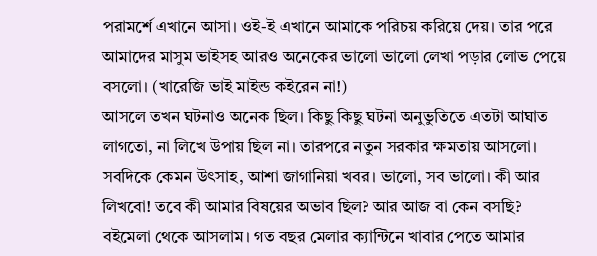পরামর্শে এখানে আসা। ওই-ই এখানে আমাকে পরিচয় করিয়ে দেয়। তার পরে আমাদের মাসুম ভাইসহ আরও অনেকের ভালো ভালো লেখা পড়ার লোভ পেয়ে বসলো। (খারেজি ভাই মাইন্ড কইরেন না!)
আসলে তখন ঘটনাও অনেক ছিল। কিছু কিছু ঘটনা অনুভুতিতে এতটা আঘাত লাগতো, না লিখে উপায় ছিল না। তারপরে নতুন সরকার ক্ষমতায় আসলো। সবদিকে কেমন উৎসাহ, আশা জাগানিয়া খবর। ভালো, সব ভালো। কী আর লিখবো! তবে কী আমার বিষয়ের অভাব ছিল? আর আজ বা কেন বসছি?
বইমেলা থেকে আসলাম। গত বছর মেলার ক্যান্টিনে খাবার পেতে আমার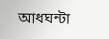আধঘন্টা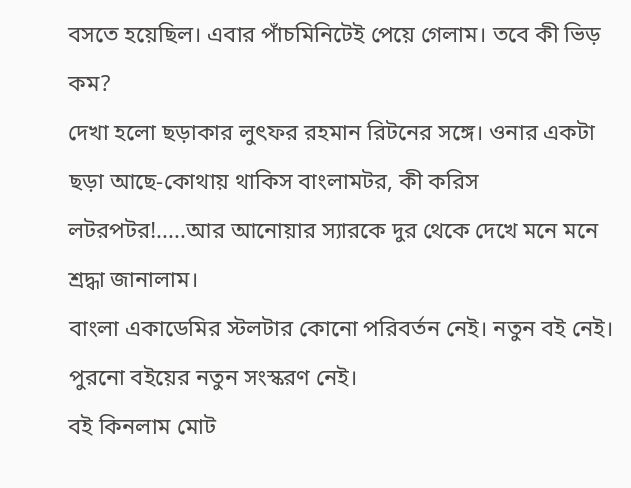বসতে হয়েছিল। এবার পাঁচমিনিটেই পেয়ে গেলাম। তবে কী ভিড় কম?
দেখা হলো ছড়াকার লুৎফর রহমান রিটনের সঙ্গে। ওনার একটা ছড়া আছে-কোথায় থাকিস বাংলামটর, কী করিস লটরপটর!.....আর আনোয়ার স্যারকে দুর থেকে দেখে মনে মনে শ্রদ্ধা জানালাম।
বাংলা একাডেমির স্টলটার কোনো পরিবর্তন নেই। নতুন বই নেই। পুরনো বইয়ের নতুন সংস্করণ নেই।
বই কিনলাম মোট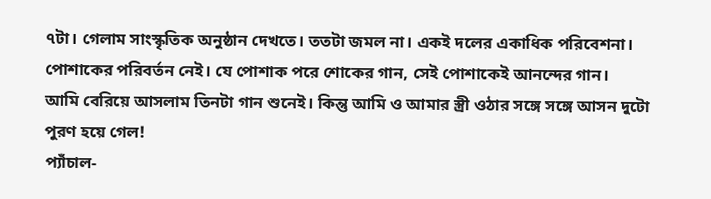৭টা। গেলাম সাংস্কৃতিক অনুষ্ঠান দেখতে। ততটা জমল না। একই দলের একাধিক পরিবেশনা। পোশাকের পরিবর্তন নেই। যে পোশাক পরে শোকের গান, সেই পোশাকেই আনন্দের গান।
আমি বেরিয়ে আসলাম তিনটা গান শুনেই। কিন্তু আমি ও আমার স্ত্রী ওঠার সঙ্গে সঙ্গে আসন দুটো পুরণ হয়ে গেল!
প্যাঁচাল-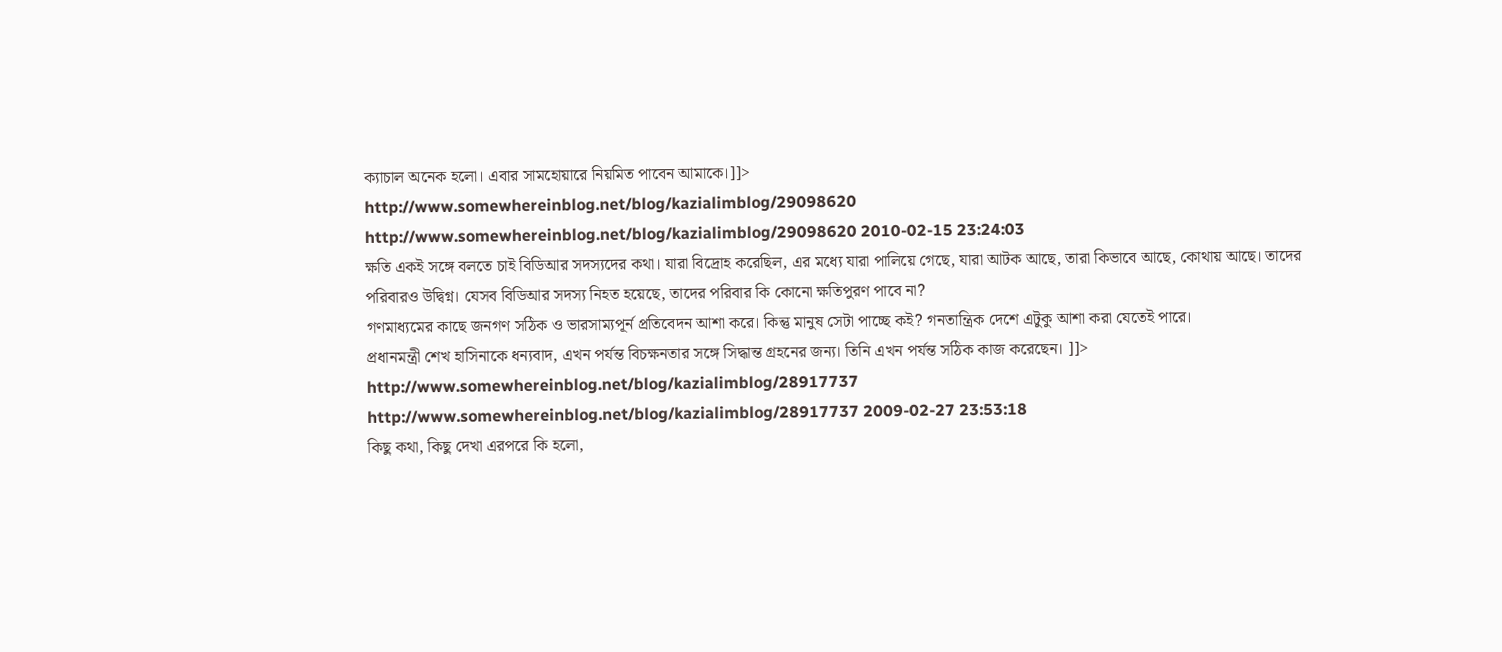ক্যাচাল অনেক হলো। এবার সামহোয়ারে নিয়মিত পাবেন আমাকে।]]>
http://www.somewhereinblog.net/blog/kazialimblog/29098620 http://www.somewhereinblog.net/blog/kazialimblog/29098620 2010-02-15 23:24:03
ক্ষতি একই সঙ্গে বলতে চাই বিডিআর সদস্যদের কথা। যারা বিদ্রোহ করেছিল, এর মধ্যে যারা পালিয়ে গেছে, যারা আটক আছে, তারা কিভাবে আছে, কোথায় আছে। তাদের পরিবারও উদ্বিগ্ন। যেসব বিডিআর সদস্য নিহত হয়েছে, তাদের পরিবার কি কোনো ক্ষতিপুরণ পাবে না?
গণমাধ্যমের কাছে জনগণ সঠিক ও ভারসাম্যপূর্ন প্রতিবেদন আশা করে। কিন্তু মানুষ সেটা পাচ্ছে কই? গনতান্ত্রিক দেশে এটুকু আশা করা যেতেই পারে।
প্রধানমন্ত্রী শেখ হাসিনাকে ধন্যবাদ, এখন পর্যন্ত বিচক্ষনতার সঙ্গে সিদ্ধান্ত গ্রহনের জন্য। তিনি এখন পর্যন্ত সঠিক কাজ করেছেন। ]]>
http://www.somewhereinblog.net/blog/kazialimblog/28917737 http://www.somewhereinblog.net/blog/kazialimblog/28917737 2009-02-27 23:53:18
কিছু কথা, কিছু দেখা এরপরে কি হলো,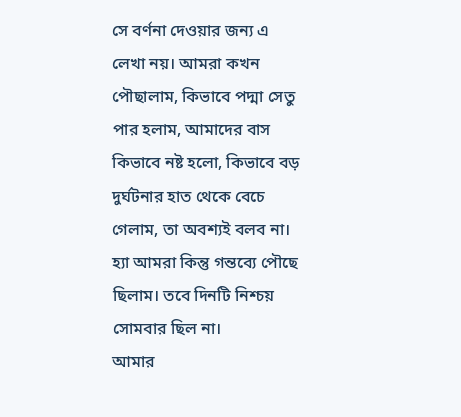সে বর্ণনা দেওয়ার জন্য এ লেখা নয়। আমরা কখন পৌছালাম, কিভাবে পদ্মা সেতু পার হলাম, আমাদের বাস কিভাবে নষ্ট হলো, কিভাবে বড় দুর্ঘটনার হাত থেকে বেচে গেলাম, তা অবশ্যই বলব না। হ্যা আমরা কিন্তু গন্তব্যে পৌছে ছিলাম। তবে দিনটি নিশ্চয় সোমবার ছিল না।
আমার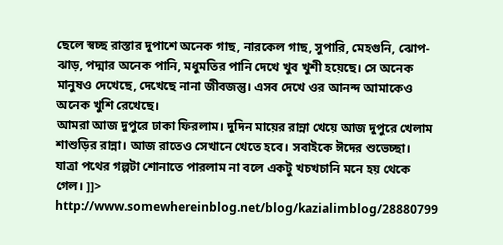ছেলে স্বচ্ছ রাস্তার দুপাশে অনেক গাছ, নারকেল গাছ, সুপারি, মেহগুনি, ঝোপ-ঝাড়, পদ্মার অনেক পানি, মধুমতির পানি দেখে খুব খুশী হয়েছে। সে অনেক মানুষও দেখেছে, দেখেছে নানা জীবজন্তু। এসব দেখে ওর আনন্দ আমাকেও অনেক খুশি রেখেছে।
আমরা আজ দুপুরে ঢাকা ফিরলাম। দুদিন মায়ের রান্না খেয়ে আজ দুপুরে খেলাম শাশুড়ির রান্না। আজ রাতেও সেখানে খেতে হবে। সবাইকে ঈদের শুভেচ্ছা।
যাত্রা পথের গল্পটা শোনাতে পারলাম না বলে একটু খচখচানি মনে হয় থেকে গেল। ]]>
http://www.somewhereinblog.net/blog/kazialimblog/28880799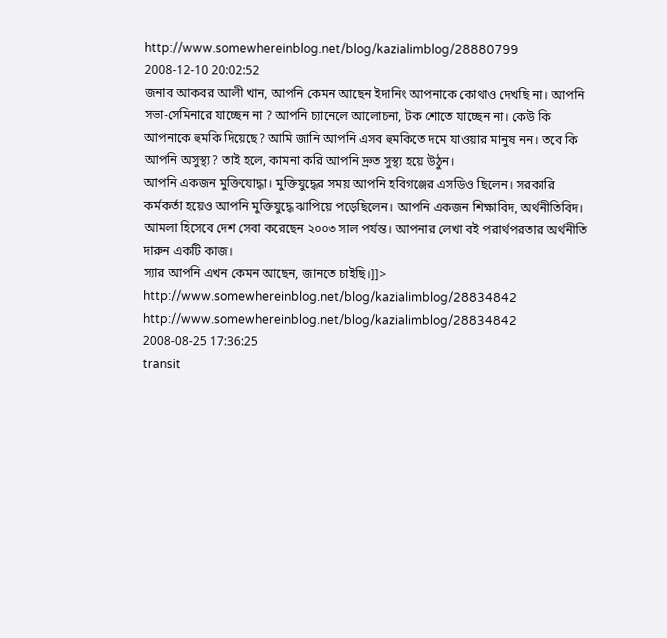http://www.somewhereinblog.net/blog/kazialimblog/28880799 2008-12-10 20:02:52
জনাব আকবর আলী খান, আপনি কেমন আছেন ইদানিং আপনাকে কোথাও দেখছি না। আপনি সভা-সেমিনারে যাচ্ছেন না ? আপনি চ্যানেলে আলোচনা, টক শোতে যাচ্ছেন না। কেউ কি আপনাকে হুমকি দিয়েছে? আমি জানি আপনি এসব হুমকিতে দমে যাওয়ার মানুষ নন। তবে কি আপনি অসুস্থ্য? তাই হলে, কামনা করি আপনি দ্রুত সুস্থ্য হয়ে উঠুন।
আপনি একজন মুক্তিযোদ্ধা। মুক্তিযুদ্ধের সময় আপনি হবিগঞ্জের এসডিও ছিলেন। সরকারি কর্মকর্তা হয়েও আপনি মুক্তিযুদ্ধে ঝাপিয়ে পড়েছিলেন। আপনি একজন শিক্ষাবিদ, অর্থনীতিবিদ। আমলা হিসেবে দেশ সেবা করেছেন ২০০৩ সাল পর্যন্ত। আপনার লেখা বই পরার্থপরতার অর্থনীতি দারুন একটি কাজ।
স্যার আপনি এখন কেমন আছেন, জানতে চাইছি।]]>
http://www.somewhereinblog.net/blog/kazialimblog/28834842 http://www.somewhereinblog.net/blog/kazialimblog/28834842 2008-08-25 17:36:25
transit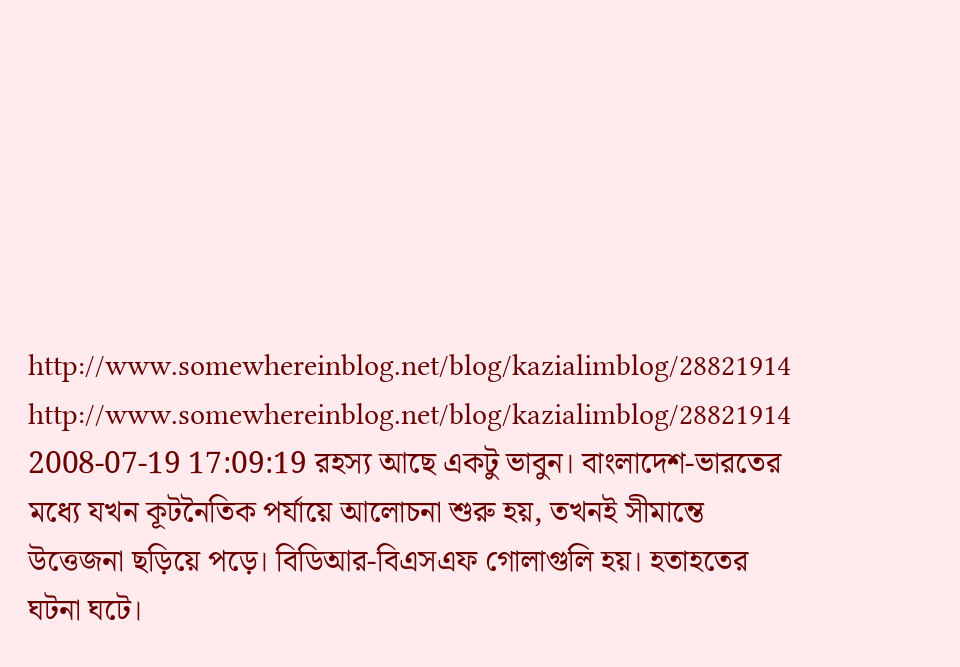http://www.somewhereinblog.net/blog/kazialimblog/28821914 http://www.somewhereinblog.net/blog/kazialimblog/28821914 2008-07-19 17:09:19 রহস্য আছে একটু ভাবুন। বাংলাদেশ-ভারতের মধ্যে যখন কূটনৈতিক পর্যায়ে আলোচনা শুরু হয়, তখনই সীমান্তে উত্তেজনা ছড়িয়ে পড়ে। বিডিআর-বিএসএফ গোলাগুলি হয়। হতাহতের ঘটনা ঘটে।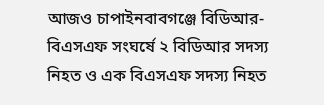আজও চাপাইনবাবগঞ্জে বিডিআর-বিএসএফ সংঘর্ষে ২ বিডিআর সদস্য নিহত ও এক বিএসএফ সদস্য নিহত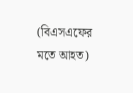(বিএসএফের মতে আহত)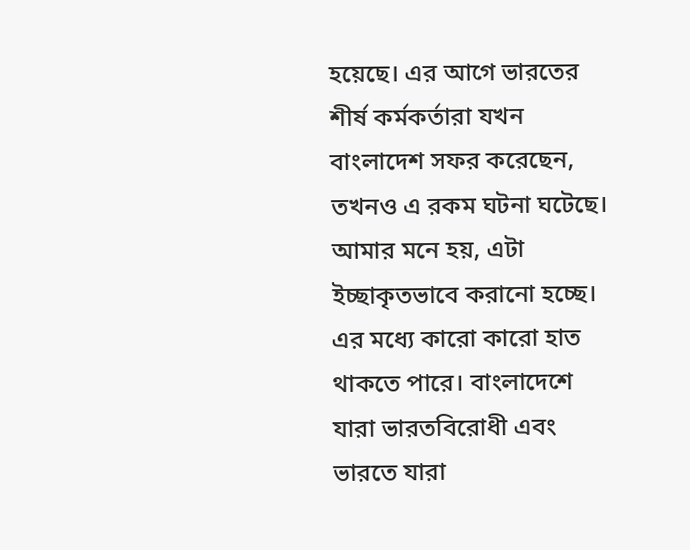হয়েছে। এর আগে ভারতের শীর্ষ কর্মকর্তারা যখন বাংলাদেশ সফর করেছেন, তখনও এ রকম ঘটনা ঘটেছে।
আমার মনে হয়, এটা ইচ্ছাকৃতভাবে করানো হচ্ছে। এর মধ্যে কারো কারো হাত থাকতে পারে। বাংলাদেশে যারা ভারতবিরোধী এবং ভারতে যারা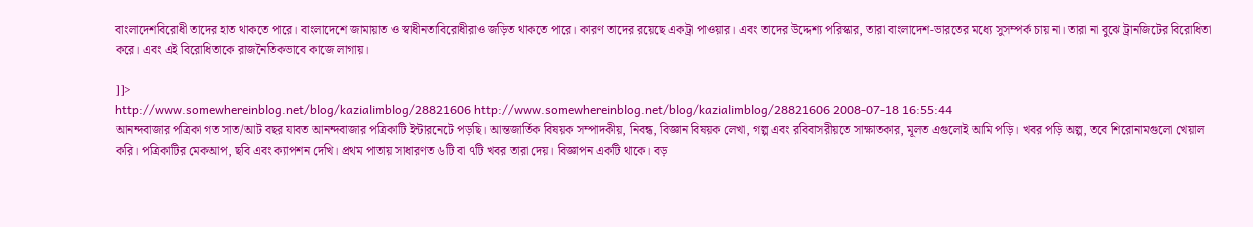বাংলাদেশবিরোধী তাদের হাত থাকতে পারে। বাংলাদেশে জামায়াত ও স্বাধীনতাবিরোধীরাও জড়িত থাকতে পারে। কারণ তাদের রয়েছে একট্রা পাওয়ার। এবং তাদের উদ্দেশ্য পরিস্কার, তারা বাংলাদেশ-ভারতের মধ্যে সুসম্পর্ক চায় না। তারা না বুঝে ট্রানজিটের বিরোধিতা করে। এবং এই বিরোধিতাকে রাজনৈতিকভাবে কাজে লাগায়।

]]>
http://www.somewhereinblog.net/blog/kazialimblog/28821606 http://www.somewhereinblog.net/blog/kazialimblog/28821606 2008-07-18 16:55:44
আনন্দবাজার পত্রিকা গত সাত/আট বছর যাবত আনন্দবাজার পত্রিকাটি ইন্টারনেটে পড়ছি। আন্তজার্তিক বিষয়ক সম্পাদকীয়, নিবন্ধ, বিজ্ঞান বিষয়ক লেখা, গল্প এবং রবিবাসরীয়তে সাক্ষাতকার, মূলত এগুলোই আমি পড়ি। খবর পড়ি অল্প, তবে শিরোনামগুলো খেয়াল করি। পত্রিকাটির মেকআপ, ছবি এবং ক্যাপশন দেখি। প্রথম পাতায় সাধারণত ৬টি বা ৭টি খবর তারা দেয়। বিজ্ঞাপন একটি থাকে। বড়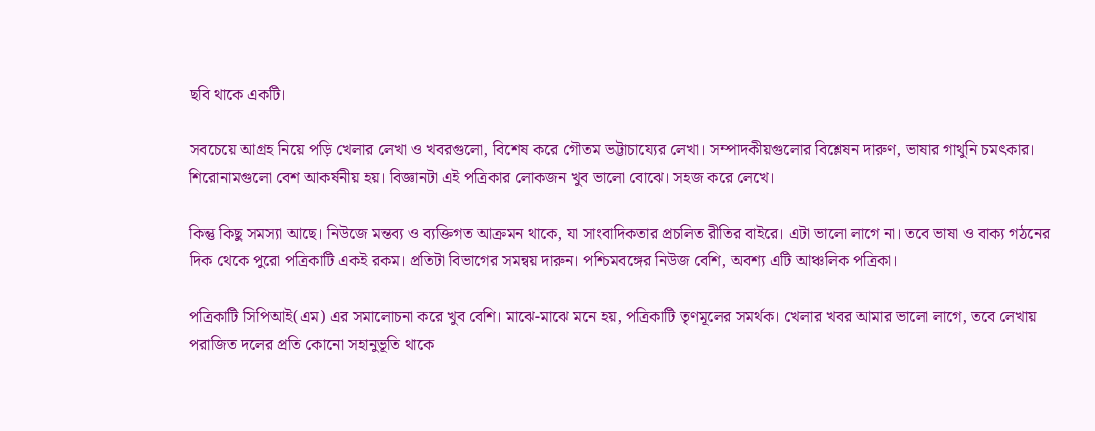ছবি থাকে একটি।

সবচেয়ে আগ্রহ নিয়ে পড়ি খেলার লেখা ও খবরগুলো, বিশেষ করে গৌতম ভট্টাচায্যের লেখা। সম্পাদকীয়গুলোর বিশ্লেষন দারুণ, ভাষার গাথুনি চমৎকার। শিরোনামগুলো বেশ আকর্ষনীয় হয়। বিজ্ঞানটা এই পত্রিকার লোকজন খুব ভালো বোঝে। সহজ করে লেখে।

কিন্তু কিছু সমস্যা আছে। নিউজে মন্তব্য ও ব্যক্তিগত আক্রমন থাকে, যা সাংবাদিকতার প্রচলিত রীতির বাইরে। এটা ভালো লাগে না। তবে ভাষা ও বাক্য গঠনের দিক থেকে পুরো পত্রিকাটি একই রকম। প্রতিটা বিভাগের সমন্বয় দারুন। পশ্চিমবঙ্গের নিউজ বেশি, অবশ্য এটি আঞ্চলিক পত্রিকা।

পত্রিকাটি সিপিআই(এম) এর সমালোচনা করে খুব বেশি। মাঝে-মাঝে মনে হয়, পত্রিকাটি তৃণমূলের সমর্থক। খেলার খবর আমার ভালো লাগে, তবে লেখায় পরাজিত দলের প্রতি কোনো সহানুভূতি থাকে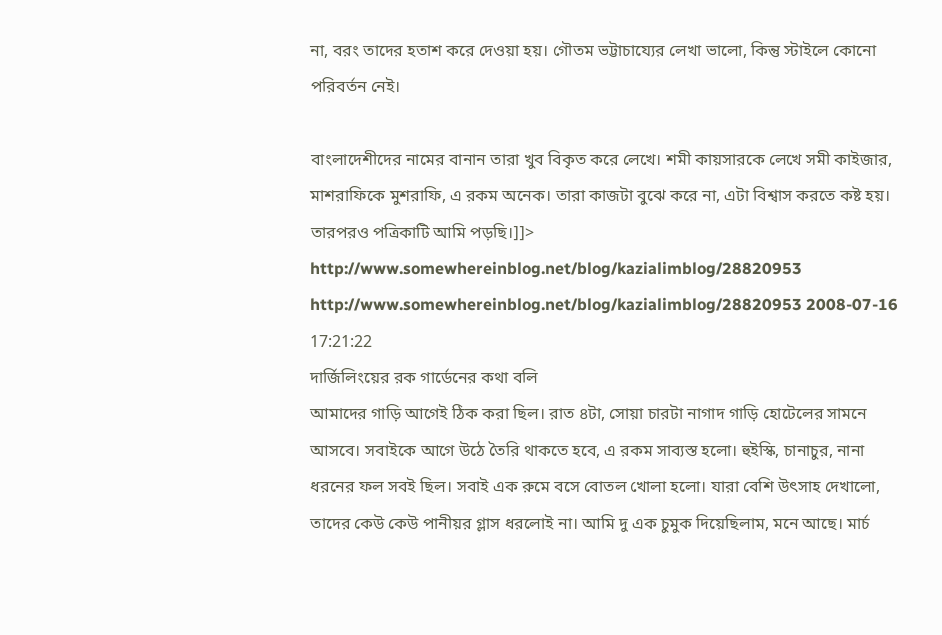না, বরং তাদের হতাশ করে দেওয়া হয়। গৌতম ভট্টাচায্যের লেখা ভালো, কিন্তু স্টাইলে কোনো পরিবর্তন নেই।

বাংলাদেশীদের নামের বানান তারা খুব বিকৃত করে লেখে। শমী কায়সারকে লেখে সমী কাইজার, মাশরাফিকে মুশরাফি, এ রকম অনেক। তারা কাজটা বুঝে করে না, এটা বিশ্বাস করতে কষ্ট হয়। তারপরও পত্রিকাটি আমি পড়ছি।]]>
http://www.somewhereinblog.net/blog/kazialimblog/28820953 http://www.somewhereinblog.net/blog/kazialimblog/28820953 2008-07-16 17:21:22
দার্জিলিংয়ের রক গার্ডেনের কথা বলি
আমাদের গাড়ি আগেই ঠিক করা ছিল। রাত ৪টা, সোয়া চারটা নাগাদ গাড়ি হোটেলের সামনে আসবে। সবাইকে আগে উঠে তৈরি থাকতে হবে, এ রকম সাব্যস্ত হলো। হুইস্কি, চানাচুর, নানা ধরনের ফল সবই ছিল। সবাই এক রুমে বসে বোতল খোলা হলো। যারা বেশি উৎসাহ দেখালো, তাদের কেউ কেউ পানীয়র গ্লাস ধরলোই না। আমি দু এক চুমুক দিয়েছিলাম, মনে আছে। মার্চ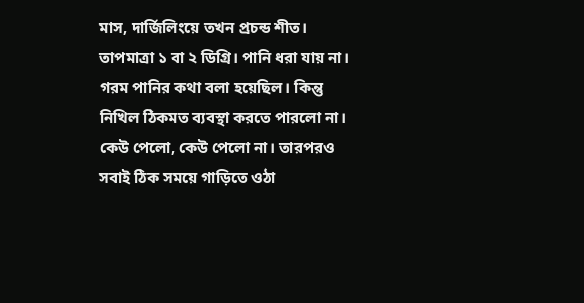মাস, দার্জিলিংয়ে তখন প্রচন্ড শীত। তাপমাত্রা ১ বা ২ ডিগ্রি। পানি ধরা যায় না। গরম পানির কথা বলা হয়েছিল। কিন্তু নিখিল ঠিকমত ব্যবস্থা করতে পারলো না। কেউ পেলো, কেউ পেলো না। তারপরও সবাই ঠিক সময়ে গাড়িতে ওঠা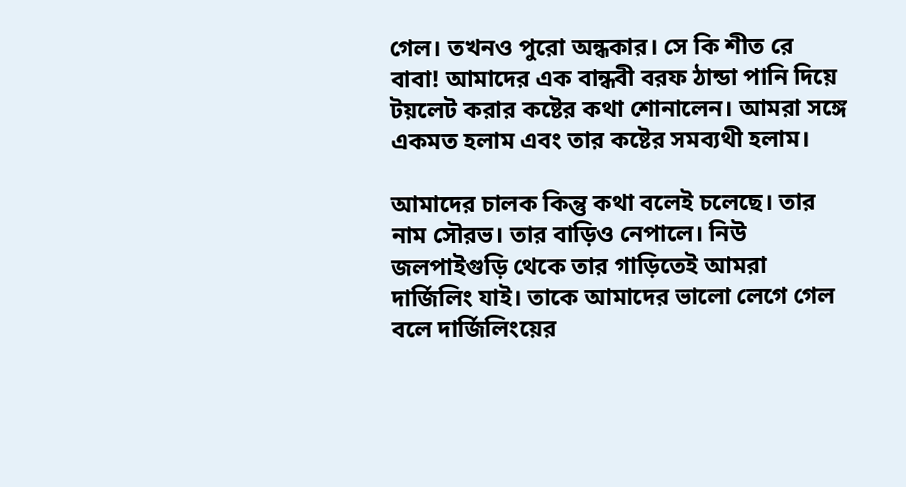গেল। তখনও পুরো অন্ধকার। সে কি শীত রে বাবা! আমাদের এক বান্ধবী বরফ ঠান্ডা পানি দিয়ে টয়লেট করার কষ্টের কথা শোনালেন। আমরা সঙ্গে একমত হলাম এবং তার কষ্টের সমব্যথী হলাম।

আমাদের চালক কিন্তু কথা বলেই চলেছে। তার নাম সৌরভ। তার বাড়িও নেপালে। নিউ জলপাইগুড়ি থেকে তার গাড়িতেই আমরা দার্জিলিং যাই। তাকে আমাদের ভালো লেগে গেল বলে দার্জিলিংয়ের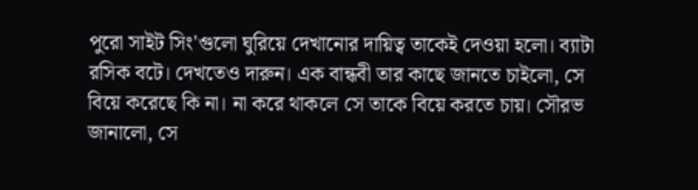পুরো সাইট সিং'গুলো ঘুরিয়ে দেখানোর দায়িত্ব তাকেই দেওয়া হলো। ব্যাটা রসিক বটে। দেখতেও দারুন। এক বান্ধবী তার কাছে জানতে চাইলো, সে বিয়ে করেছে কি না। না করে থাকলে সে তাকে বিয়ে করতে চায়। সৌরভ জানালো, সে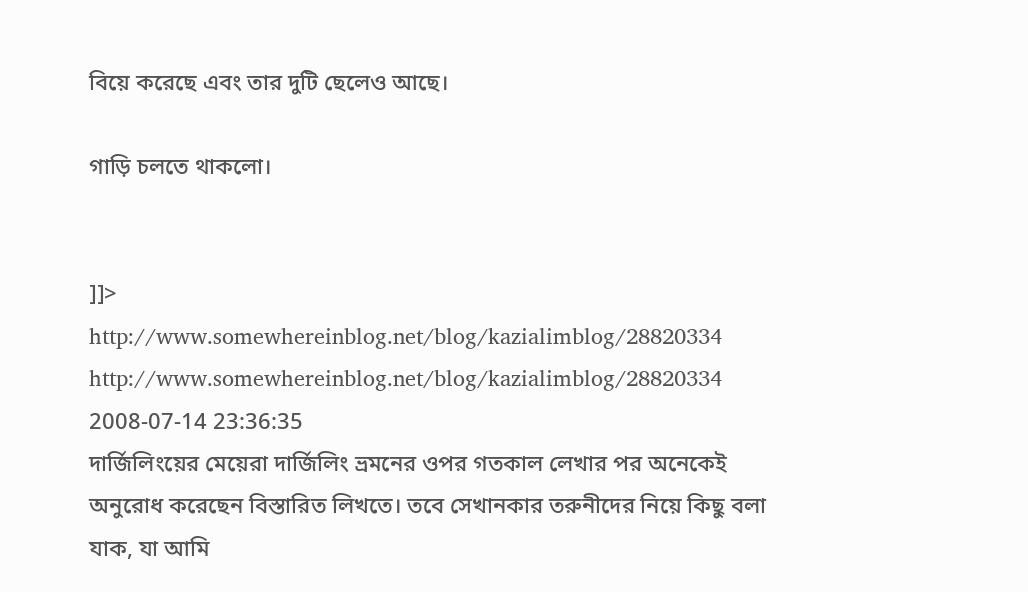বিয়ে করেছে এবং তার দুটি ছেলেও আছে।

গাড়ি চলতে থাকলো।


]]>
http://www.somewhereinblog.net/blog/kazialimblog/28820334 http://www.somewhereinblog.net/blog/kazialimblog/28820334 2008-07-14 23:36:35
দার্জিলিংয়ের মেয়েরা দার্জিলিং ভ্রমনের ওপর গতকাল লেখার পর অনেকেই অনুরোধ করেছেন বিস্তারিত লিখতে। তবে সেখানকার তরুনীদের নিয়ে কিছু বলা যাক, যা আমি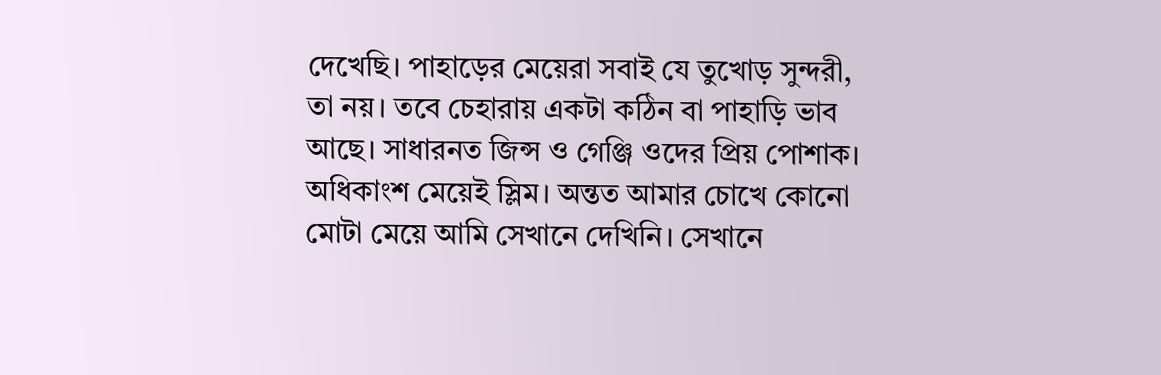দেখেছি। পাহাড়ের মেয়েরা সবাই যে তুখোড় সুন্দরী, তা নয়। তবে চেহারায় একটা কঠিন বা পাহাড়ি ভাব আছে। সাধারনত জিন্স ও গেঞ্জি ওদের প্রিয় পোশাক। অধিকাংশ মেয়েই স্লিম। অন্তত আমার চোখে কোনো মোটা মেয়ে আমি সেখানে দেখিনি। সেখানে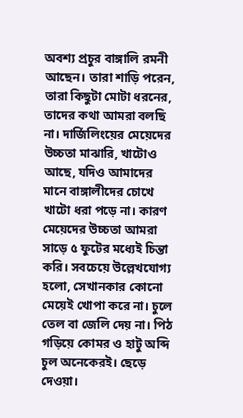অবশ্য প্রচুর বাঙ্গালি রমনী আছেন। তারা শাড়ি পরেন, তারা কিছুটা মোটা ধরনের, তাদের কথা আমরা বলছি না। দার্জিলিংয়ের মেয়েদের উচ্চতা মাঝারি, খাটোও আছে, যদিও আমাদের মানে বাঙ্গালীদের চোখে খাটো ধরা পড়ে না। কারণ মেয়েদের উচ্চতা আমরা সাড়ে ৫ ফুটের মধ্যেই চিন্তা করি। সবচেয়ে উল্লেখযোগ্য হলো, সেখানকার কোনো মেয়েই খোপা করে না। চুলে তেল বা জেলি দেয় না। পিঠ গড়িয়ে কোমর ও হাটু অব্দি চুল অনেকেরই। ছেড়ে দেওয়া।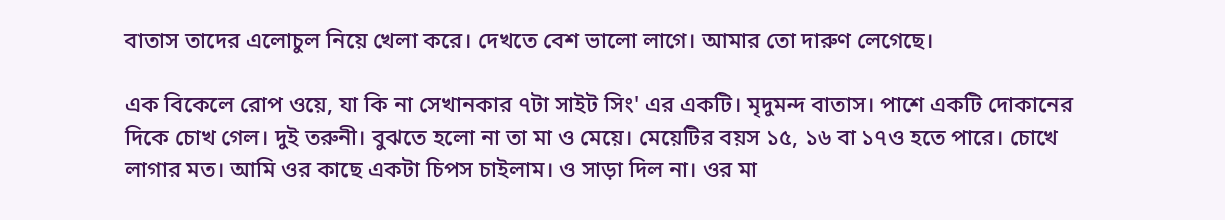বাতাস তাদের এলোচুল নিয়ে খেলা করে। দেখতে বেশ ভালো লাগে। আমার তো দারুণ লেগেছে।

এক বিকেলে রোপ ওয়ে, যা কি না সেখানকার ৭টা সাইট সিং' এর একটি। মৃদুমন্দ বাতাস। পাশে একটি দোকানের দিকে চোখ গেল। দুই তরুনী। বুঝতে হলো না তা মা ও মেয়ে। মেয়েটির বয়স ১৫, ১৬ বা ১৭ও হতে পারে। চোখে লাগার মত। আমি ওর কাছে একটা চিপস চাইলাম। ও সাড়া দিল না। ওর মা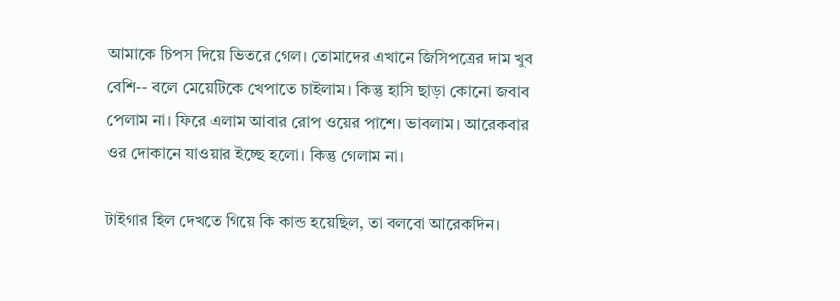আমাকে চিপস দিয়ে ভিতরে গেল। তোমাদের এখানে জিসিপত্রের দাম খুব বেশি-- বলে মেয়েটিকে খেপাতে চাইলাম। কিন্তু হাসি ছাড়া কোনো জবাব পেলাম না। ফিরে এলাম আবার রোপ ওয়ের পাশে। ভাবলাম। আরেকবার ওর দোকানে যাওয়ার ইচ্ছে হলো। কিন্তু গেলাম না।

টাইগার হিল দেখতে গিয়ে কি কান্ড হয়েছিল, তা বলবো আরেকদিন।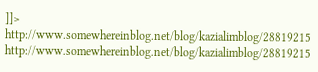]]>
http://www.somewhereinblog.net/blog/kazialimblog/28819215 http://www.somewhereinblog.net/blog/kazialimblog/28819215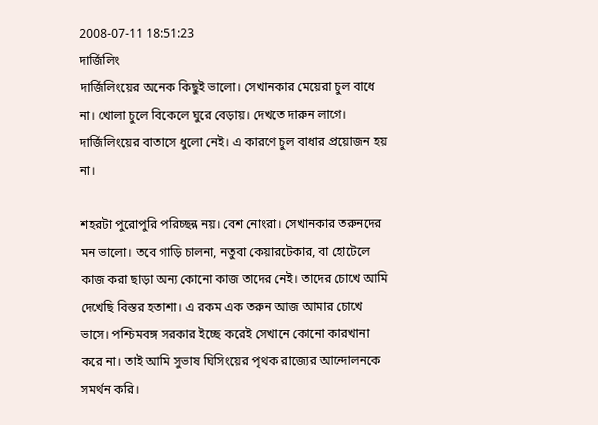2008-07-11 18:51:23
দার্জিলিং
দার্জিলিংয়ের অনেক কিছুই ভালো। সেখানকার মেয়েরা চুল বাধে না। খোলা চুলে বিকেলে ঘুরে বেড়ায়। দেখতে দারুন লাগে। দার্জিলিংয়ের বাতাসে ধুলো নেই। এ কারণে চুল বাধার প্রয়োজন হয় না।

শহরটা পুরোপুরি পরিচ্ছন্ন নয়। বেশ নোংরা। সেখানকার তরুনদের মন ভালো। তবে গাড়ি চালনা, নতুবা কেয়ারটেকার, বা হোটেলে কাজ করা ছাড়া অন্য কোনো কাজ তাদের নেই। তাদের চোখে আমি দেখেছি বিস্তর হতাশা। এ রকম এক তরুন আজ আমার চোখে ভাসে। পশ্চিমবঙ্গ সরকার ইচ্ছে করেই সেখানে কোনো কারখানা করে না। তাই আমি সুভাষ ঘিসিংয়ের পৃথক রাজ্যের আন্দোলনকে সমর্থন করি।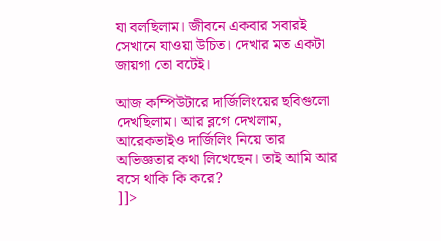যা বলছিলাম। জীবনে একবার সবারই সেখানে যাওয়া উচিত। দেখার মত একটা জায়গা তো বটেই।

আজ কম্পিউটারে দার্জিলিংয়ের ছবিগুলো দেখছিলাম। আর ব্লগে দেখলাম, আরেকভাইও দার্জিলিং নিয়ে তার অভিজ্ঞতার কথা লিখেছেন। তাই আমি আর বসে থাকি কি করে?
]]>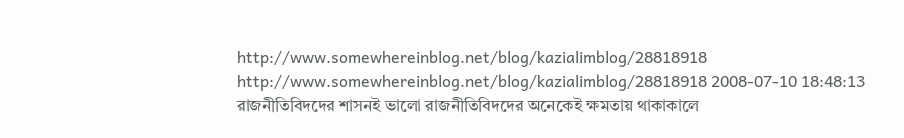http://www.somewhereinblog.net/blog/kazialimblog/28818918 http://www.somewhereinblog.net/blog/kazialimblog/28818918 2008-07-10 18:48:13
রাজনীতিবিদদের শাসনই ভালো রাজনীতিবিদদের অনেকেই ক্ষমতায় থাকাকালে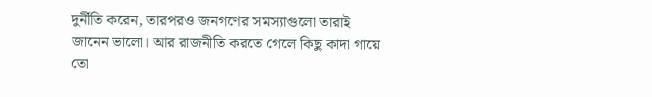দুর্নীতি করেন, তারপরও জনগণের সমস্যাগুলো তারাই জানেন ভালো। আর রাজনীতি করতে গেলে কিছু কাদা গায়ে তো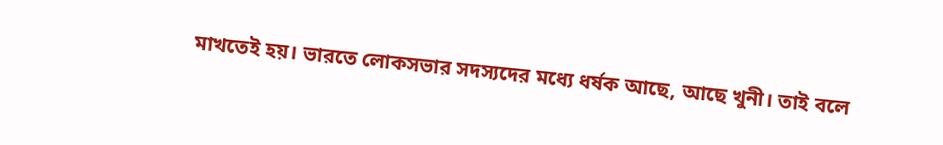মাখতেই হয়। ভারতে লোকসভার সদস্যদের মধ্যে ধর্ষক আছে, আছে খুনী। তাই বলে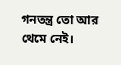গনতন্ত্র তো আর থেমে নেই।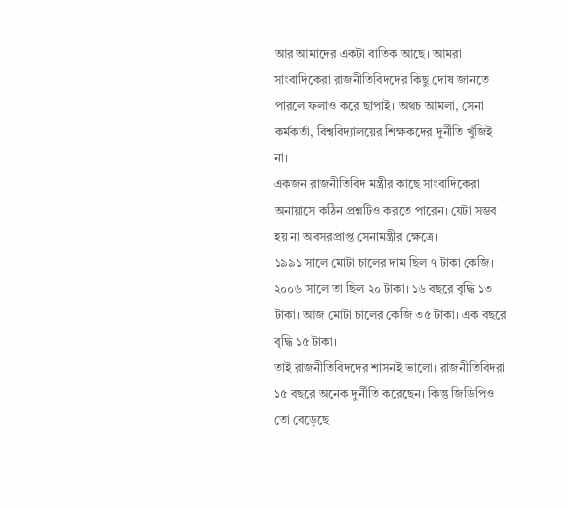আর আমাদের একটা বাতিক আছে। আমরা সাংবাদিকেরা রাজনীতিবিদদের কিছু দোষ জানতে পারলে ফলাও করে ছাপাই। অথচ আমলা, সেনা কর্মকর্তা, বিশ্ববিদ্যালয়ের শিক্ষকদের দুর্নীতি খুঁজিই না।
একজন রাজনীতিবিদ মন্ত্রীর কাছে সাংবাদিকেরা অনায়াসে কঠিন প্রশ্নটিও করতে পারেন। যেটা সম্ভব হয় না অবসরপ্রাপ্ত সেনামন্ত্রীর ক্ষেত্রে।
১৯৯১ সালে মোটা চালের দাম ছিল ৭ টাকা কেজি। ২০০৬ সালে তা ছিল ২০ টাকা। ১৬ বছরে বৃদ্ধি ১৩ টাকা। আজ মোটা চালের কেজি ৩৫ টাকা। এক বছরে বৃদ্ধি ১৫ টাকা।
তাই রাজনীতিবিদদের শাসনই ভালো। রাজনীতিবিদরা ১৫ বছরে অনেক দুর্নীতি করেছেন। কিন্তু জিডিপিও তো বেড়েছে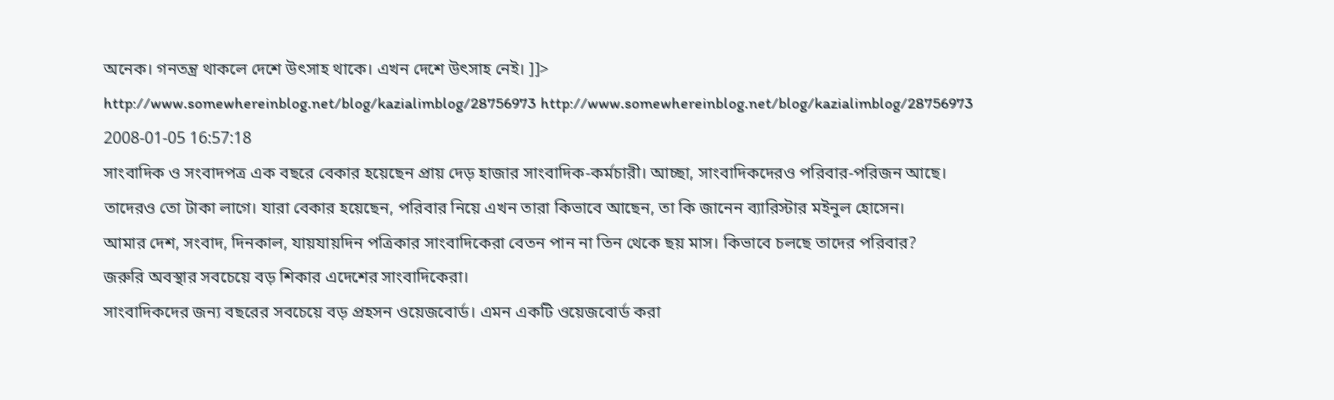অনেক। গনতন্ত্র থাকলে দেশে উৎসাহ থাকে। এখন দেশে উৎসাহ নেই। ]]>
http://www.somewhereinblog.net/blog/kazialimblog/28756973 http://www.somewhereinblog.net/blog/kazialimblog/28756973 2008-01-05 16:57:18
সাংবাদিক ও সংবাদপত্র এক বছরে বেকার হয়েছেন প্রায় দেড় হাজার সাংবাদিক-কর্মচারী। আচ্ছা, সাংবাদিকদেরও পরিবার-পরিজন আছে। তাদেরও তো টাকা লাগে। যারা বেকার হয়েছেন, পরিবার নিয়ে এখন তারা কিভাবে আছেন, তা কি জানেন ব্যারিস্টার মইনুল হোসেন।
আমার দেশ, সংবাদ, দিনকাল, যায়যায়দিন পত্রিকার সাংবাদিকেরা বেতন পান না তিন থেকে ছয় মাস। কিভাবে চলছে তাদের পরিবার?
জরুরি অবস্থার সবচেয়ে বড় শিকার এদেশের সাংবাদিকেরা।
সাংবাদিকদের জন্য বছরের সবচেয়ে বড় প্রহসন ওয়েজবোর্ড। এমন একটি ওয়েজবোর্ড করা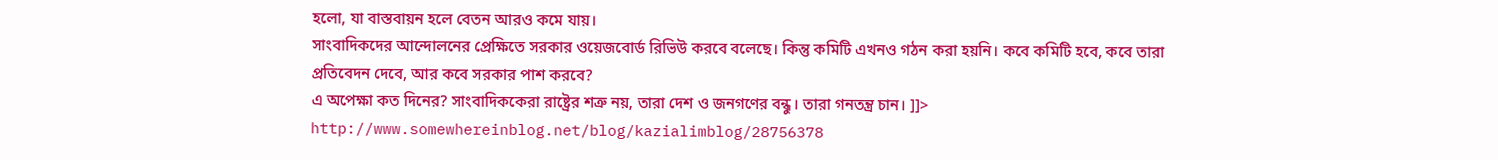হলো, যা বাস্তবায়ন হলে বেতন আরও কমে যায়।
সাংবাদিকদের আন্দোলনের প্রেক্ষিতে সরকার ওয়েজবোর্ড রিভিউ করবে বলেছে। কিন্তু কমিটি এখনও গঠন করা হয়নি। কবে কমিটি হবে, কবে তারা প্রতিবেদন দেবে, আর কবে সরকার পাশ করবে?
এ অপেক্ষা কত দিনের? সাংবাদিককেরা রাষ্ট্রের শত্রু নয়, তারা দেশ ও জনগণের বন্ধু। তারা গনতন্ত্র চান। ]]>
http://www.somewhereinblog.net/blog/kazialimblog/28756378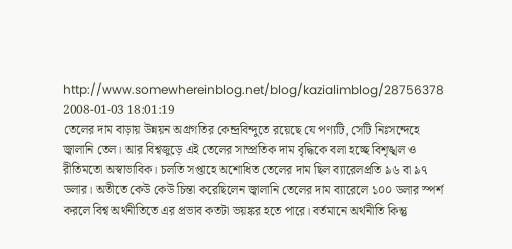http://www.somewhereinblog.net/blog/kazialimblog/28756378 2008-01-03 18:01:19
তেলের দাম বাড়ায় উন্নয়ন অগ্রগতির কেন্দ্রবিন্দুতে রয়েছে যে পণ্যটি, সেটি নিঃসন্দেহে জ্বালানি তেল। আর বিশ্বজুড়ে এই তেলের সাম্প্রতিক দাম বৃদ্ধিকে বলা হচ্ছে বিশৃঙ্খল ও রীতিমতো অস্বাভাবিক। চলতি সপ্তাহে অশোধিত তেলের দাম ছিল ব্যারেলপ্রতি ৯৬ বা ৯৭ ডলার। অতীতে কেউ কেউ চিন্তা করেছিলেন জ্বালানি তেলের দাম ব্যারেলে ১০০ ডলার স্পর্শ করলে বিশ্ব অর্থনীতিতে এর প্রভাব কতটা ভয়ঙ্কর হতে পারে। বর্তমানে অর্থনীতি কিন্তু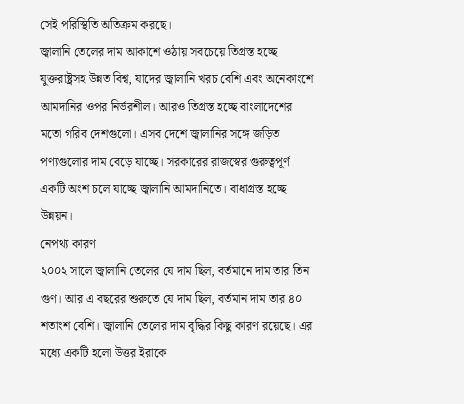সেই পরিস্থিতি অতিক্রম করছে।
জ্বালানি তেলের দাম আকাশে ওঠায় সবচেয়ে তিগ্রস্ত হচ্ছে যুক্তরাষ্ট্রসহ উন্নত বিশ্ব, যাদের জ্বালানি খরচ বেশি এবং অনেকাংশে আমদানির ওপর নির্ভরশীল। আরও তিগ্রস্ত হচ্ছে বাংলাদেশের মতো গরিব দেশগুলো। এসব দেশে জ্বালানির সঙ্গে জড়িত পণ্যগুলোর দাম বেড়ে যাচ্ছে। সরকারের রাজস্বের গুরুত্বপূর্ণ একটি অংশ চলে যাচ্ছে জ্বালানি আমদানিতে। বাধাগ্রস্ত হচ্ছে উন্নয়ন।
নেপথ্য কারণ
২০০২ সালে জ্বালানি তেলের যে দাম ছিল, বর্তমানে দাম তার তিন গুণ। আর এ বছরের শুরুতে যে দাম ছিল, বর্তমান দাম তার ৪০ শতাংশ বেশি। জ্বালানি তেলের দাম বৃদ্ধির কিছু কারণ রয়েছে। এর মধ্যে একটি হলো উত্তর ইরাকে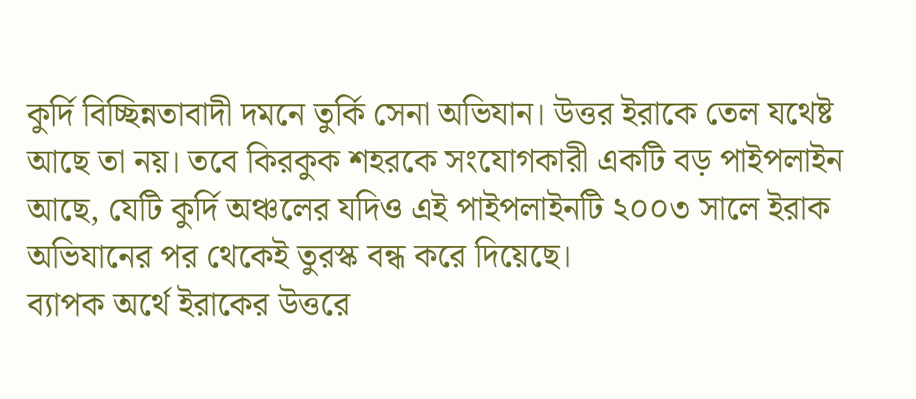কুর্দি বিচ্ছিন্নতাবাদী দমনে তুর্কি সেনা অভিযান। উত্তর ইরাকে তেল যথেষ্ট আছে তা নয়। তবে কিরকুক শহরকে সংযোগকারী একটি বড় পাইপলাইন আছে, যেটি কুর্দি অঞ্চলের যদিও এই পাইপলাইনটি ২০০৩ সালে ইরাক অভিযানের পর থেকেই তুরস্ক বন্ধ করে দিয়েছে।
ব্যাপক অর্থে ইরাকের উত্তরে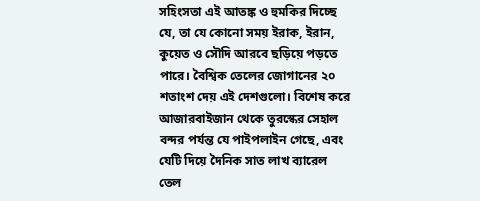সহিংসতা এই আতঙ্ক ও হুমকির দিচ্ছে যে, তা যে কোনো সময় ইরাক, ইরান, কুয়েত ও সৌদি আরবে ছড়িয়ে পড়তে পারে। বৈশ্বিক তেলের জোগানের ২০ শতাংশ দেয় এই দেশগুলো। বিশেষ করে আজারবাইজান থেকে তুরস্কের সেহাল বন্দর পর্যন্ত যে পাইপলাইন গেছে, এবং যেটি দিয়ে দৈনিক সাত লাখ ব্যারেল তেল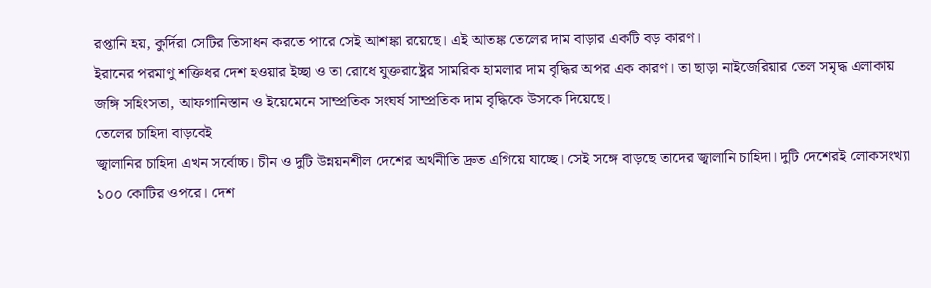রপ্তানি হয়, কুর্দিরা সেটির তিসাধন করতে পারে সেই আশঙ্কা রয়েছে। এই আতঙ্ক তেলের দাম বাড়ার একটি বড় কারণ।
ইরানের পরমাণু শক্তিধর দেশ হওয়ার ইচ্ছা ও তা রোধে যুক্তরাষ্ট্রের সামরিক হামলার দাম বৃদ্ধির অপর এক কারণ। তা ছাড়া নাইজেরিয়ার তেল সমৃদ্ধ এলাকায় জঙ্গি সহিংসতা, আফগানিস্তান ও ইয়েমেনে সাম্প্রতিক সংঘর্ষ সাম্প্রতিক দাম বৃদ্ধিকে উসকে দিয়েছে।
তেলের চাহিদা বাড়বেই
জ্বালানির চাহিদা এখন সর্বোচ্চ। চীন ও দুটি উন্নয়নশীল দেশের অর্থনীতি দ্রুত এগিয়ে যাচ্ছে। সেই সঙ্গে বাড়ছে তাদের জ্বালানি চাহিদা। দুটি দেশেরই লোকসংখ্যা ১০০ কোটির ওপরে। দেশ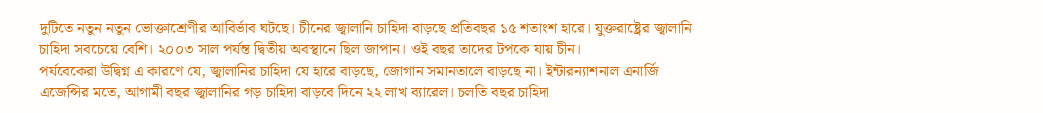দুটিতে নতুন নতুন ভোক্তাশ্রেণীর আবির্ভাব ঘটছে। চীনের জ্বালানি চাহিদা বাড়ছে প্রতিবছর ১৫ শতাংশ হারে। যুক্তরাষ্ট্রের জ্বালানি চাহিদা সবচেয়ে বেশি। ২০০৩ সাল পর্যন্ত দ্বিতীয় অবস্থানে ছিল জাপান। ওই বছর তাদের টপকে যায় চীন।
পর্যবেকেরা উদ্বিগ্ন এ কারণে যে, জ্বালানির চাহিদা যে হারে বাড়ছে, জোগান সমানতালে বাড়ছে না। ইন্টারন্যাশনাল এনার্জি এজেন্সির মতে, আগামী বছর জ্বালানির গড় চাহিদা বাড়বে দিনে ২২ লাখ ব্যারেল। চলতি বছর চাহিদা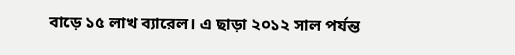বাড়ে ১৫ লাখ ব্যারেল। এ ছাড়া ২০১২ সাল পর্যন্ত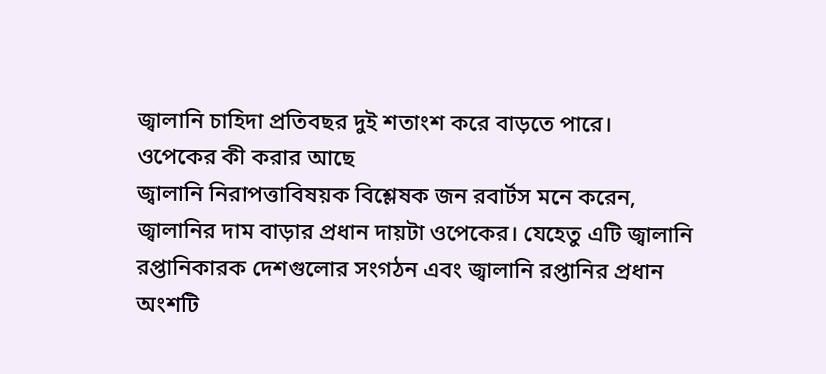জ্বালানি চাহিদা প্রতিবছর দুই শতাংশ করে বাড়তে পারে।
ওপেকের কী করার আছে
জ্বালানি নিরাপত্তাবিষয়ক বিশ্লেষক জন রবার্টস মনে করেন, জ্বালানির দাম বাড়ার প্রধান দায়টা ওপেকের। যেহেতু এটি জ্বালানি রপ্তানিকারক দেশগুলোর সংগঠন এবং জ্বালানি রপ্তানির প্রধান অংশটি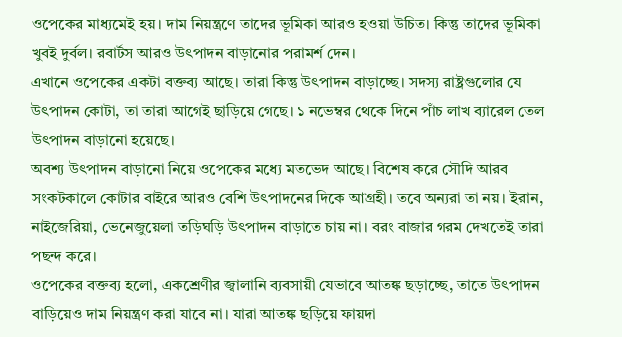ওপেকের মাধ্যমেই হয়। দাম নিয়ন্ত্রণে তাদের ভূমিকা আরও হওয়া উচিত। কিন্তু তাদের ভূমিকা খুবই দুর্বল। রবার্টস আরও উৎপাদন বাড়ানোর পরামর্শ দেন।
এখানে ওপেকের একটা বক্তব্য আছে। তারা কিন্তু উৎপাদন বাড়াচ্ছে। সদস্য রাষ্ট্রগুলোর যে উৎপাদন কোটা, তা তারা আগেই ছাড়িয়ে গেছে। ১ নভেম্বর থেকে দিনে পাঁচ লাখ ব্যারেল তেল উৎপাদন বাড়ানো হয়েছে।
অবশ্য উৎপাদন বাড়ানো নিয়ে ওপেকের মধ্যে মতভেদ আছে। বিশেষ করে সৌদি আরব সংকটকালে কোটার বাইরে আরও বেশি উৎপাদনের দিকে আগ্রহী। তবে অন্যরা তা নয়। ইরান, নাইজেরিয়া, ভেনেজুয়েলা তড়িঘড়ি উৎপাদন বাড়াতে চায় না। বরং বাজার গরম দেখতেই তারা পছন্দ করে।
ওপেকের বক্তব্য হলো, একশ্রেণীর জ্বালানি ব্যবসায়ী যেভাবে আতঙ্ক ছড়াচ্ছে, তাতে উৎপাদন বাড়িয়েও দাম নিয়ন্ত্রণ করা যাবে না। যারা আতঙ্ক ছড়িয়ে ফায়দা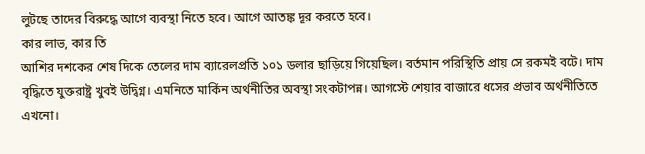লুটছে তাদের বিরুদ্ধে আগে ব্যবস্থা নিতে হবে। আগে আতঙ্ক দূর করতে হবে।
কার লাভ, কার তি
আশির দশকের শেষ দিকে তেলের দাম ব্যারেলপ্রতি ১০১ ডলার ছাড়িয়ে গিয়েছিল। বর্তমান পরিস্থিতি প্রায় সে রকমই বটে। দাম বৃদ্ধিতে যুক্তরাষ্ট্র খুবই উদ্বিগ্ন। এমনিতে মার্কিন অর্থনীতির অবস্থা সংকটাপন্ন। আগস্টে শেয়ার বাজারে ধসের প্রভাব অর্থনীতিতে এখনো।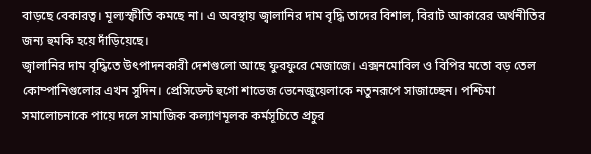বাড়ছে বেকারত্ব। মূল্যস্ফীতি কমছে না। এ অবস্থায় জ্বালানির দাম বৃদ্ধি তাদের বিশাল, বিরাট আকারের অর্থনীতির জন্য হুমকি হয়ে দাঁড়িয়েছে।
জ্বালানির দাম বৃদ্ধিতে উৎপাদনকারী দেশগুলো আছে ফুরফুরে মেজাজে। এক্সনমোবিল ও বিপির মতো বড় তেল কোম্পানিগুলোর এখন সুদিন। প্রেসিডেন্ট হুগো শাভেজ ভেনেজুয়েলাকে নতুনরূপে সাজাচ্ছেন। পশ্চিমা সমালোচনাকে পায়ে দলে সামাজিক কল্যাণমূলক কর্মসূচিতে প্রচুর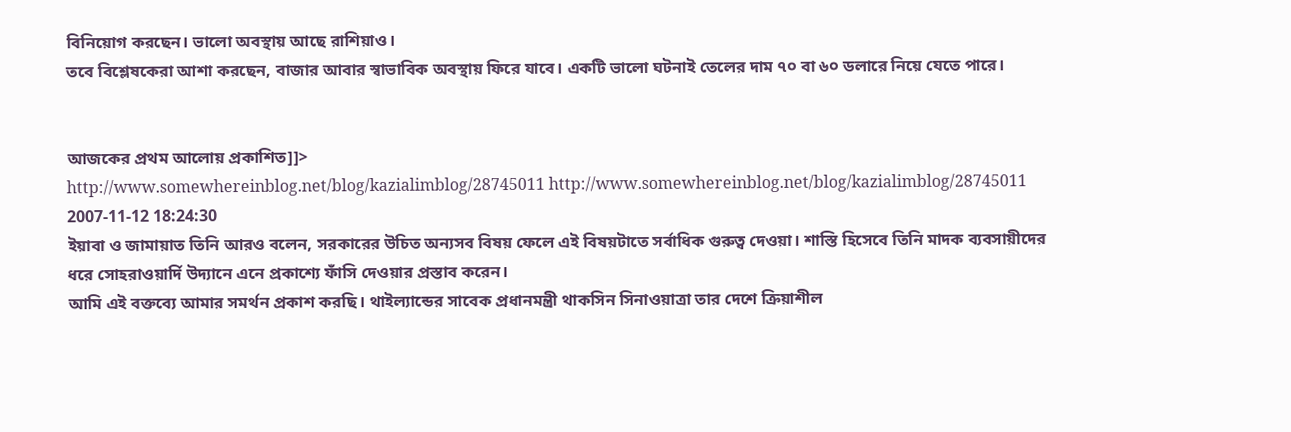বিনিয়োগ করছেন। ভালো অবস্থায় আছে রাশিয়াও।
তবে বিশ্লেষকেরা আশা করছেন, বাজার আবার স্বাভাবিক অবস্থায় ফিরে যাবে। একটি ভালো ঘটনাই তেলের দাম ৭০ বা ৬০ ডলারে নিয়ে যেতে পারে।


আজকের প্রথম আলোয় প্রকাশিত]]>
http://www.somewhereinblog.net/blog/kazialimblog/28745011 http://www.somewhereinblog.net/blog/kazialimblog/28745011 2007-11-12 18:24:30
ইয়াবা ও জামায়াত তিনি আরও বলেন, সরকারের উচিত অন্যসব বিষয় ফেলে এই বিষয়টাতে সর্বাধিক গুরুত্ব দেওয়া। শাস্তি হিসেবে তিনি মাদক ব্যবসায়ীদের ধরে সোহরাওয়ার্দি উদ্যানে এনে প্রকাশ্যে ফাঁসি দেওয়ার প্রস্তাব করেন।
আমি এই বক্তব্যে আমার সমর্থন প্রকাশ করছি। থাইল্যান্ডের সাবেক প্রধানমন্ত্রী থাকসিন সিনাওয়াত্রা তার দেশে ক্রিয়াশীল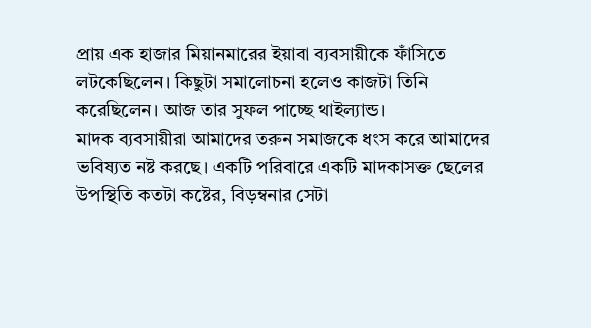প্রায় এক হাজার মিয়ানমারের ইয়াবা ব্যবসায়ীকে ফাঁসিতে লটকেছিলেন। কিছুটা সমালোচনা হলেও কাজটা তিনি করেছিলেন। আজ তার সুফল পাচ্ছে থাইল্যান্ড।
মাদক ব্যবসায়ীরা আমাদের তরুন সমাজকে ধংস করে আমাদের ভবিষ্যত নষ্ট করছে। একটি পরিবারে একটি মাদকাসক্ত ছেলের উপস্থিতি কতটা কষ্টের, বিড়ম্বনার সেটা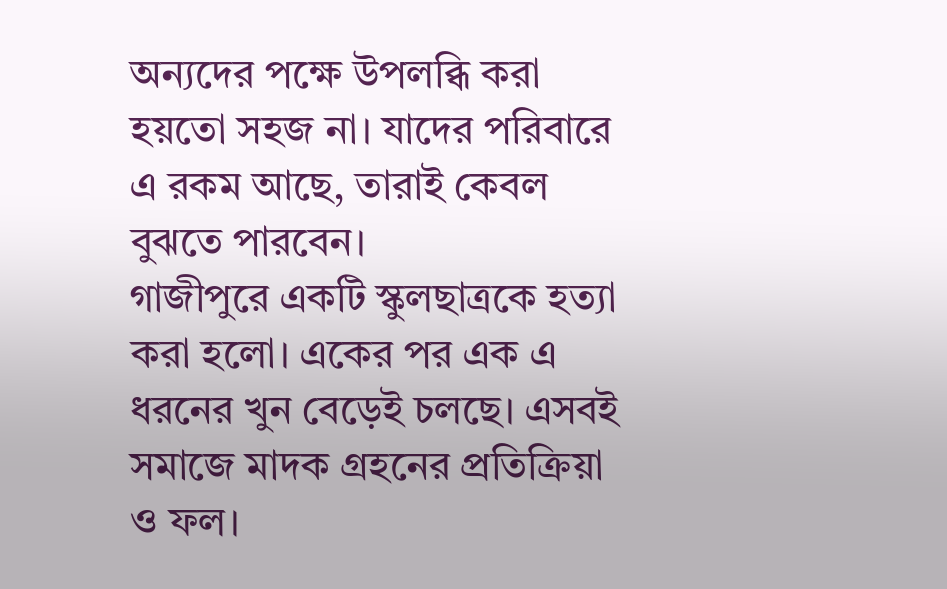অন্যদের পক্ষে উপলব্ধি করা হয়তো সহজ না। যাদের পরিবারে এ রকম আছে, তারাই কেবল বুঝতে পারবেন।
গাজীপুরে একটি স্কুলছাত্রকে হত্যা করা হলো। একের পর এক এ ধরনের খুন বেড়েই চলছে। এসবই সমাজে মাদক গ্রহনের প্রতিক্রিয়া ও ফল।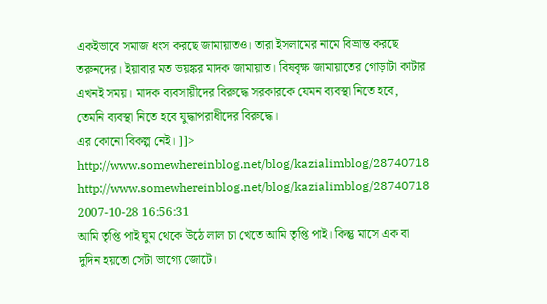একইভাবে সমাজ ধংস করছে জামায়াতও। তারা ইসলামের নামে বিভ্রান্ত করছে তরুনদের। ইয়াবার মত ভয়ঙ্কর মাদক জামায়াত। বিষবৃক্ষ জামায়াতের গোড়াটা কাটার এখনই সময়। মাদক ব্যবসায়ীদের বিরুদ্ধে সরকারকে যেমন ব্যবস্থা নিতে হবে, তেমনি ব্যবস্থা নিতে হবে যুদ্ধাপরাধীদের বিরুদ্ধে।
এর কোনো বিকল্প নেই। ]]>
http://www.somewhereinblog.net/blog/kazialimblog/28740718 http://www.somewhereinblog.net/blog/kazialimblog/28740718 2007-10-28 16:56:31
আমি তৃপ্তি পাই ঘুম থেকে উঠে লাল চা খেতে আমি তৃপ্তি পাই। কিন্তু মাসে এক বা দুদিন হয়তো সেটা ভাগ্যে জোটে।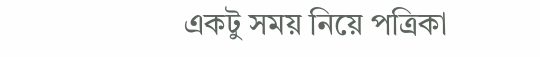একটু সময় নিয়ে পত্রিকা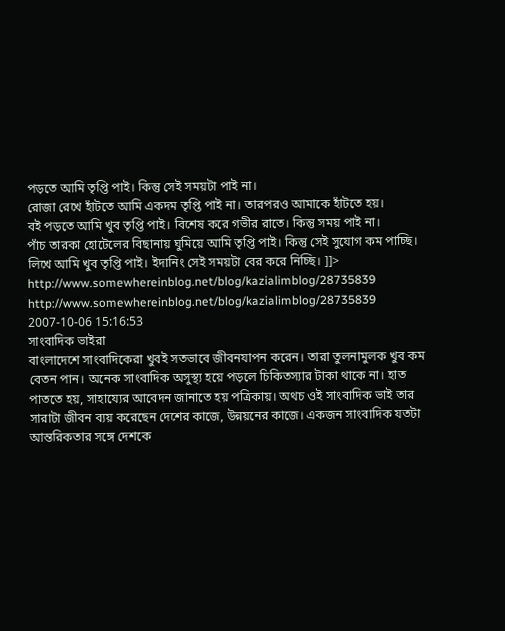পড়তে আমি তৃপ্তি পাই। কিন্তু সেই সময়টা পাই না।
রোজা রেখে হাঁটতে আমি একদম তৃপ্তি পাই না। তারপরও আমাকে হাঁটতে হয়।
বই পড়তে আমি খুব তৃপ্তি পাই। বিশেষ করে গভীর রাতে। কিন্তু সময় পাই না।
পাঁচ তারকা হোটেলের বিছানায় ঘুমিয়ে আমি তৃপ্তি পাই। কিন্তু সেই সুযোগ কম পাচ্ছি।
লিখে আমি খুব তৃপ্তি পাই। ইদানিং সেই সময়টা বের করে নিচ্ছি। ]]>
http://www.somewhereinblog.net/blog/kazialimblog/28735839 http://www.somewhereinblog.net/blog/kazialimblog/28735839 2007-10-06 15:16:53
সাংবাদিক ভাইরা
বাংলাদেশে সাংবাদিকেরা খুবই সতভাবে জীবনযাপন করেন। তারা তুলনামুলক খুব কম বেতন পান। অনেক সাংবাদিক অসুস্থ্য হয়ে পড়লে চিকিতস্যার টাকা থাকে না। হাত পাততে হয়, সাহায্যের আবেদন জানাতে হয় পত্রিকায়। অথচ ওই সাংবাদিক ভাই তার সারাটা জীবন ব্যয় করেছেন দেশের কাজে, উন্নয়নের কাজে। একজন সাংবাদিক যতটা আন্তরিকতার সঙ্গে দেশকে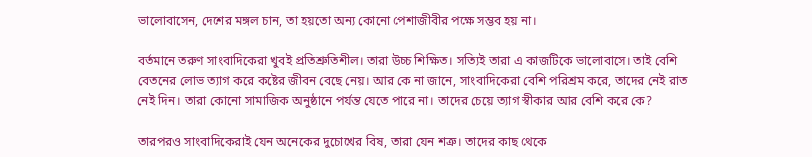ভালোবাসেন, দেশের মঙ্গল চান, তা হয়তো অন্য কোনো পেশাজীবীর পক্ষে সম্ভব হয় না।

বর্তমানে তরুণ সাংবাদিকেরা খুবই প্রতিশ্রুতিশীল। তারা উচ্চ শিক্ষিত। সত্যিই তারা এ কাজটিকে ভালোবাসে। তাই বেশি বেতনের লোভ ত্যাগ করে কষ্টের জীবন বেছে নেয়। আর কে না জানে, সাংবাদিকেরা বেশি পরিশ্রম করে, তাদের নেই রাত নেই দিন। তারা কোনো সামাজিক অনুষ্ঠানে পর্যন্ত যেতে পারে না। তাদের চেয়ে ত্যাগ স্বীকার আর বেশি করে কে?

তারপরও সাংবাদিকেরাই যেন অনেকের দুচোখের বিষ, তারা যেন শত্রু। তাদের কাছ থেকে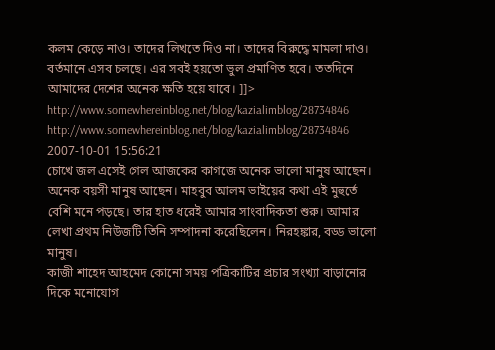কলম কেড়ে নাও। তাদের লিখতে দিও না। তাদের বিরুদ্ধে মামলা দাও। বর্তমানে এসব চলছে। এর সবই হয়তো ভুল প্রমাণিত হবে। ততদিনে আমাদের দেশের অনেক ক্ষতি হয়ে যাবে। ]]>
http://www.somewhereinblog.net/blog/kazialimblog/28734846 http://www.somewhereinblog.net/blog/kazialimblog/28734846 2007-10-01 15:56:21
চোখে জল এসেই গেল আজকের কাগজে অনেক ভালো মানুষ আছেন। অনেক বয়সী মানুষ আছেন। মাহবুব আলম ভাইয়ের কথা এই মুহুর্তে বেশি মনে পড়ছে। তার হাত ধরেই আমার সাংবাদিকতা শুরু। আমার লেখা প্রথম নিউজটি তিনি সম্পাদনা করেছিলেন। নিরহঙ্কার, বড্ড ভালো মানুষ।
কাজী শাহেদ আহমেদ কোনো সময় পত্রিকাটির প্রচার সংখ্যা বাড়ানোর দিকে মনোযোগ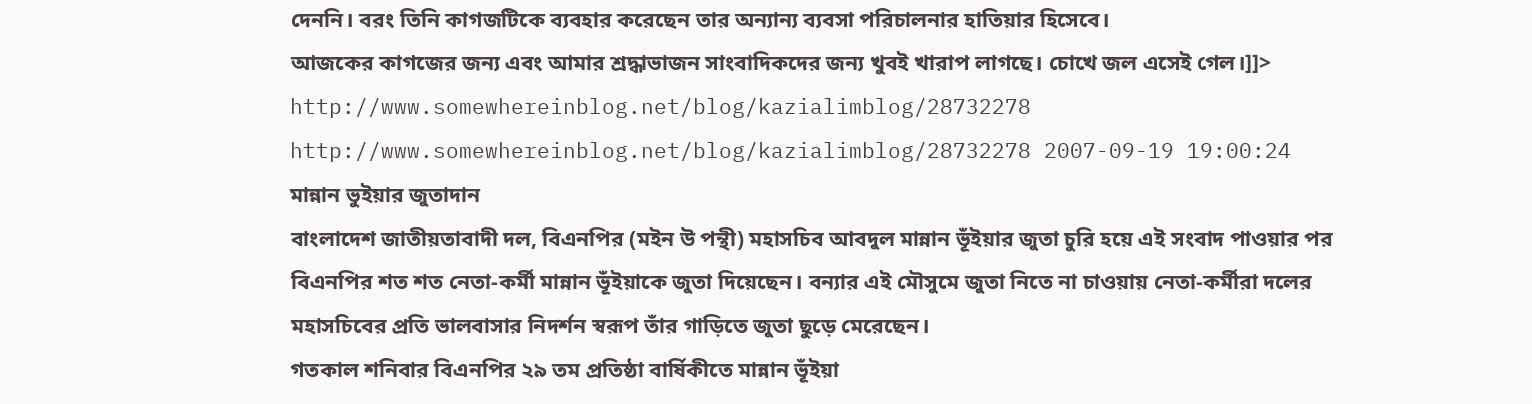দেননি। বরং তিনি কাগজটিকে ব্যবহার করেছেন তার অন্যান্য ব্যবসা পরিচালনার হাতিয়ার হিসেবে।
আজকের কাগজের জন্য এবং আমার শ্রদ্ধাভাজন সাংবাদিকদের জন্য খুবই খারাপ লাগছে। চোখে জল এসেই গেল।]]>
http://www.somewhereinblog.net/blog/kazialimblog/28732278 http://www.somewhereinblog.net/blog/kazialimblog/28732278 2007-09-19 19:00:24
মান্নান ভুইয়ার জুতাদান
বাংলাদেশ জাতীয়তাবাদী দল, বিএনপির (মইন উ পন্থী) মহাসচিব আবদুল মান্নান ভূঁইয়ার জুতা চুরি হয়ে এই সংবাদ পাওয়ার পর বিএনপির শত শত নেতা-কর্মী মান্নান ভূঁইয়াকে জুতা দিয়েছেন। বন্যার এই মৌসুমে জুতা নিতে না চাওয়ায় নেতা-কর্মীরা দলের মহাসচিবের প্রতি ভালবাসার নিদর্শন স্বরূপ তাঁর গাড়িতে জুতা ছুড়ে মেরেছেন।
গতকাল শনিবার বিএনপির ২৯ তম প্রতিষ্ঠা বার্ষিকীতে মান্নান ভূঁইয়া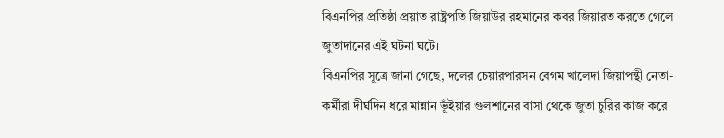বিএনপির প্রতিষ্ঠা প্রয়াত রাষ্ট্রপতি জিয়াউর রহমানের কবর জিয়ারত করতে গেলে জুতাদানের এই ঘটনা ঘটে।
বিএনপির সূত্রে জানা গেছে, দলের চেয়ারপারসন বেগম খালেদা জিয়াপন্থী নেতা-কর্মীরা দীর্ঘদিন ধরে মান্নান ভূঁইয়ার গুলশানের বাসা থেকে জুতা চুরির কাজ করে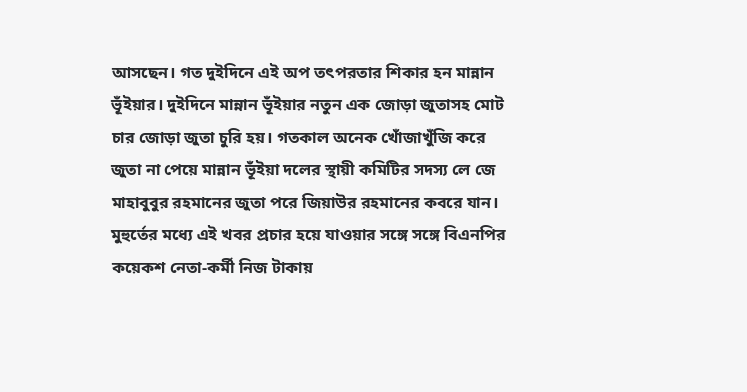আসছেন। গত দুইদিনে এই অপ তৎপরতার শিকার হন মান্নান ভূঁইয়ার। দুইদিনে মান্নান ভূঁইয়ার নতুন এক জোড়া জুতাসহ মোট চার জোড়া জুতা চুরি হয়। গতকাল অনেক খোঁজাখুঁজি করে জুতা না পেয়ে মান্নান ভূঁইয়া দলের স্থায়ী কমিটির সদস্য লে জে মাহাবুবুর রহমানের জুতা পরে জিয়াউর রহমানের কবরে যান।
মুহুর্তের মধ্যে এই খবর প্রচার হয়ে যাওয়ার সঙ্গে সঙ্গে বিএনপির কয়েকশ নেতা-কর্মী নিজ টাকায়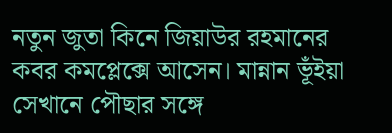নতুন জুতা কিনে জিয়াউর রহমানের কবর কমপ্লেক্সে আসেন। মান্নান ভূঁইয়া সেখানে পৌছার সঙ্গে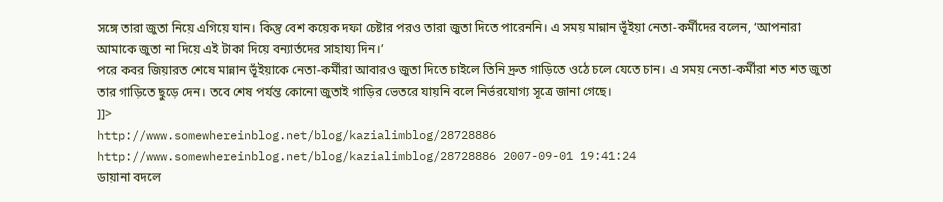সঙ্গে তারা জুতা নিয়ে এগিয়ে যান। কিন্তু বেশ কয়েক দফা চেষ্টার পরও তারা জুতা দিতে পারেননি। এ সময় মান্নান ভূঁইয়া নেতা-কর্মীদের বলেন, ‘আপনারা আমাকে জুতা না দিয়ে এই টাকা দিয়ে বন্যার্তদের সাহায্য দিন।’
পরে কবর জিয়ারত শেষে মান্নান ভূঁইয়াকে নেতা-কর্মীরা আবারও জুতা দিতে চাইলে তিনি দ্রুত গাড়িতে ওঠে চলে যেতে চান। এ সময় নেতা-কর্মীরা শত শত জুতা তার গাড়িতে ছুড়ে দেন। তবে শেষ পর্যন্ত কোনো জুতাই গাড়ির ভেতরে যায়নি বলে নির্ভরযোগ্য সূত্রে জানা গেছে।
]]>
http://www.somewhereinblog.net/blog/kazialimblog/28728886 http://www.somewhereinblog.net/blog/kazialimblog/28728886 2007-09-01 19:41:24
ডায়ানা বদলে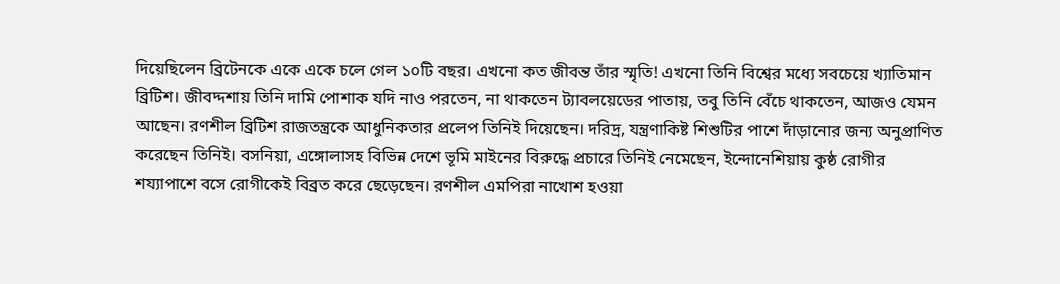দিয়েছিলেন ব্রিটেনকে একে একে চলে গেল ১০টি বছর। এখনো কত জীবন্ত তাঁর স্মৃতি! এখনো তিনি বিশ্বের মধ্যে সবচেয়ে খ্যাতিমান ব্রিটিশ। জীবদ্দশায় তিনি দামি পোশাক যদি নাও পরতেন, না থাকতেন ট্যাবলয়েডের পাতায়, তবু তিনি বেঁচে থাকতেন, আজও যেমন আছেন। রণশীল ব্রিটিশ রাজতন্ত্রকে আধুনিকতার প্রলেপ তিনিই দিয়েছেন। দরিদ্র, যন্ত্রণাকিষ্ট শিশুটির পাশে দাঁড়ানোর জন্য অনুপ্রাণিত করেছেন তিনিই। বসনিয়া, এঙ্গোলাসহ বিভিন্ন দেশে ভূমি মাইনের বিরুদ্ধে প্রচারে তিনিই নেমেছেন, ইন্দোনেশিয়ায় কুষ্ঠ রোগীর শয্যাপাশে বসে রোগীকেই বিব্রত করে ছেড়েছেন। রণশীল এমপিরা নাখোশ হওয়া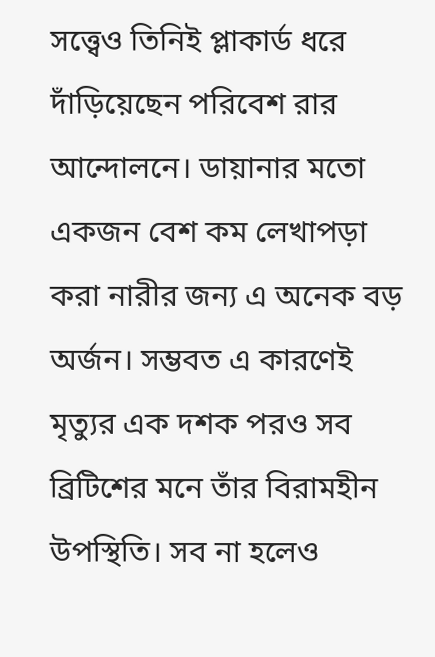সত্ত্বেও তিনিই প্লাকার্ড ধরে দাঁড়িয়েছেন পরিবেশ রার আন্দোলনে। ডায়ানার মতো একজন বেশ কম লেখাপড়া করা নারীর জন্য এ অনেক বড় অর্জন। সম্ভবত এ কারণেই মৃত্যুর এক দশক পরও সব ব্রিটিশের মনে তাঁর বিরামহীন উপস্থিতি। সব না হলেও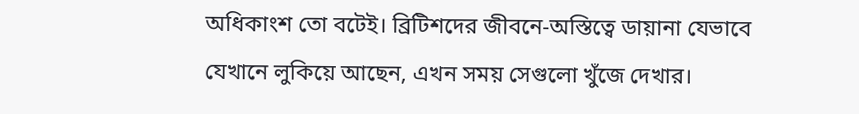অধিকাংশ তো বটেই। ব্রিটিশদের জীবনে-অস্তিত্বে ডায়ানা যেভাবে যেখানে লুকিয়ে আছেন, এখন সময় সেগুলো খুঁজে দেখার।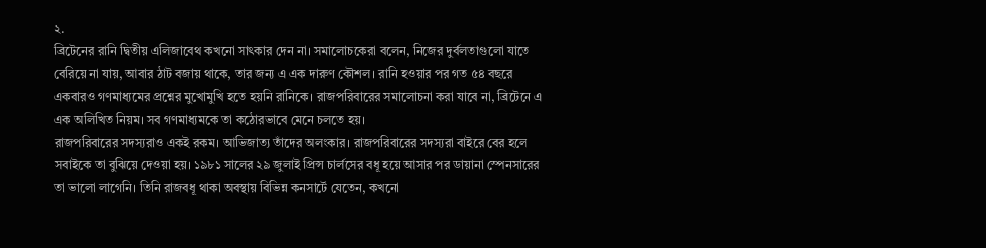২.
ব্রিটেনের রানি দ্বিতীয় এলিজাবেথ কখনো সাৎকার দেন না। সমালোচকেরা বলেন, নিজের দুর্বলতাগুলো যাতে বেরিয়ে না যায়, আবার ঠাট বজায় থাকে, তার জন্য এ এক দারুণ কৌশল। রানি হওয়ার পর গত ৫৪ বছরে একবারও গণমাধ্যমের প্রশ্নের মুখোমুখি হতে হয়নি রানিকে। রাজপরিবারের সমালোচনা করা যাবে না, ব্রিটেনে এ এক অলিখিত নিয়ম। সব গণমাধ্যমকে তা কঠোরভাবে মেনে চলতে হয়।
রাজপরিবারের সদস্যরাও একই রকম। আভিজাত্য তাঁদের অলংকার। রাজপরিবারের সদস্যরা বাইরে বের হলে সবাইকে তা বুঝিয়ে দেওয়া হয়। ১৯৮১ সালের ২৯ জুলাই প্রিন্স চার্লসের বধূ হয়ে আসার পর ডায়ানা স্পেনসারের তা ভালো লাগেনি। তিনি রাজবধূ থাকা অবস্থায় বিভিন্ন কনসার্টে যেতেন, কখনো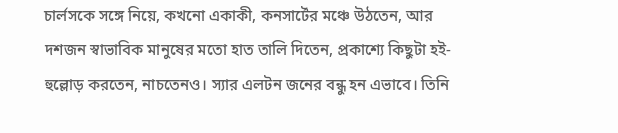চার্লসকে সঙ্গে নিয়ে, কখনো একাকী, কনসার্টের মঞ্চে উঠতেন, আর দশজন স্বাভাবিক মানুষের মতো হাত তালি দিতেন, প্রকাশ্যে কিছুটা হই-হুল্লোড় করতেন, নাচতেনও। স্যার এলটন জনের বন্ধু হন এভাবে। তিনি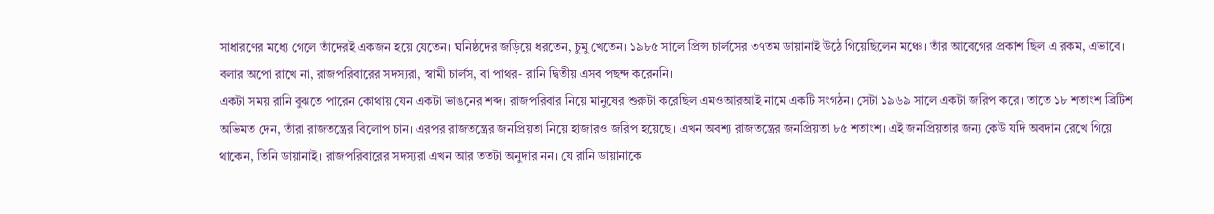সাধারণের মধ্যে গেলে তাঁদেরই একজন হয়ে যেতেন। ঘনিষ্ঠদের জড়িয়ে ধরতেন, চুমু খেতেন। ১৯৮৫ সালে প্রিন্স চার্লসের ৩৭তম ডায়ানাই উঠে গিয়েছিলেন মঞ্চে। তাঁর আবেগের প্রকাশ ছিল এ রকম, এভাবে। বলার অপো রাখে না, রাজপরিবারের সদস্যরা, স্বামী চার্লস, বা পাথর- রানি দ্বিতীয় এসব পছন্দ করেননি।
একটা সময় রানি বুঝতে পারেন কোথায় যেন একটা ভাঙনের শব্দ। রাজপরিবার নিয়ে মানুষের শুরুটা করেছিল এমওআরআই নামে একটি সংগঠন। সেটা ১৯৬৯ সালে একটা জরিপ করে। তাতে ১৮ শতাংশ ব্রিটিশ অভিমত দেন, তাঁরা রাজতন্ত্রের বিলোপ চান। এরপর রাজতন্ত্রের জনপ্রিয়তা নিয়ে হাজারও জরিপ হয়েছে। এখন অবশ্য রাজতন্ত্রের জনপ্রিয়তা ৮৫ শতাংশ। এই জনপ্রিয়তার জন্য কেউ যদি অবদান রেখে গিয়ে থাকেন, তিনি ডায়ানাই। রাজপরিবারের সদস্যরা এখন আর ততটা অনুদার নন। যে রানি ডায়ানাকে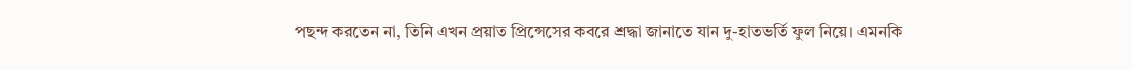পছন্দ করতেন না, তিনি এখন প্রয়াত প্রিন্সেসের কবরে শ্রদ্ধা জানাতে যান দু-হাতভর্তি ফুল নিয়ে। এমনকি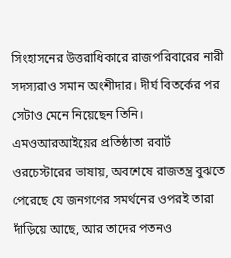সিংহাসনের উত্তরাধিকারে রাজপরিবারের নারী সদস্যরাও সমান অংশীদার। দীর্ঘ বিতর্কের পর সেটাও মেনে নিয়েছেন তিনি।
এমওআরআইয়ের প্রতিষ্ঠাতা রবার্ট ওরচেস্টারের ভাষায়, অবশেষে রাজতন্ত্র বুঝতে পেরেছে যে জনগণের সমর্থনের ওপরই তারা দাঁড়িয়ে আছে, আর তাদের পতনও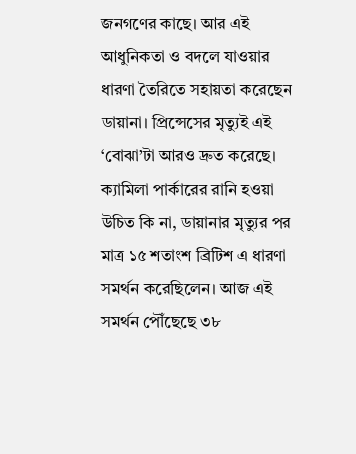জনগণের কাছে। আর এই আধুনিকতা ও বদলে যাওয়ার ধারণা তৈরিতে সহায়তা করেছেন ডায়ানা। প্রিন্সেসের মৃত্যুই এই ‘বোঝা’টা আরও দ্রুত করেছে। ক্যামিলা পার্কারের রানি হওয়া উচিত কি না, ডায়ানার মৃত্যুর পর মাত্র ১৫ শতাংশ ব্রিটিশ এ ধারণা সমর্থন করেছিলেন। আজ এই সমর্থন পৌঁছেছে ৩৮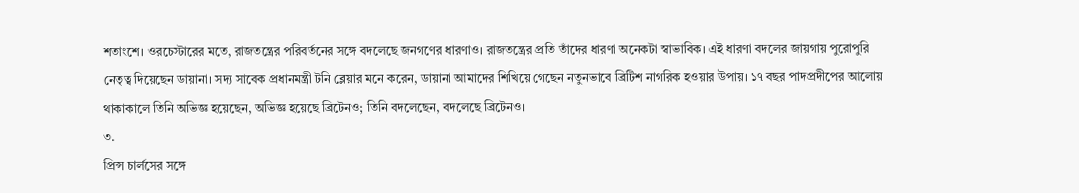শতাংশে। ওরচেস্টারের মতে, রাজতন্ত্রের পরিবর্তনের সঙ্গে বদলেছে জনগণের ধারণাও। রাজতন্ত্রের প্রতি তাঁদের ধারণা অনেকটা স্বাভাবিক। এই ধারণা বদলের জায়গায় পুরোপুরি নেতৃত্ব দিয়েছেন ডায়ানা। সদ্য সাবেক প্রধানমন্ত্রী টনি ব্লেয়ার মনে করেন, ডায়ানা আমাদের শিখিয়ে গেছেন নতুনভাবে ব্রিটিশ নাগরিক হওয়ার উপায়। ১৭ বছর পাদপ্রদীপের আলোয় থাকাকালে তিনি অভিজ্ঞ হয়েছেন, অভিজ্ঞ হয়েছে ব্রিটেনও; তিনি বদলেছেন, বদলেছে ব্রিটেনও।
৩.
প্রিন্স চার্লসের সঙ্গে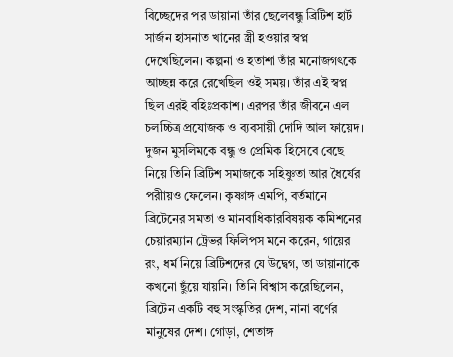বিচ্ছেদের পর ডায়ানা তাঁর ছেলেবন্ধু ব্রিটিশ হার্ট সার্জন হাসনাত খানের স্ত্রী হওয়ার স্বপ্ন দেখেছিলেন। কল্পনা ও হতাশা তাঁর মনোজগৎকে আচ্ছন্ন করে রেখেছিল ওই সময়। তাঁর এই স্বপ্ন ছিল এরই বহিঃপ্রকাশ। এরপর তাঁর জীবনে এল চলচ্চিত্র প্রযোজক ও ব্যবসায়ী দোদি আল ফায়েদ। দুজন মুসলিমকে বন্ধু ও প্রেমিক হিসেবে বেছে নিয়ে তিনি ব্রিটিশ সমাজকে সহিষ্ণুতা আর ধৈর্যের পরীায়ও ফেলেন। কৃষ্ণাঙ্গ এমপি, বর্তমানে ব্রিটেনের সমতা ও মানবাধিকারবিষয়ক কমিশনের চেয়ারম্যান ট্রেভর ফিলিপস মনে করেন, গায়ের রং, ধর্ম নিয়ে ব্রিটিশদের যে উদ্বেগ, তা ডায়ানাকে কখনো ছুঁয়ে যায়নি। তিনি বিশ্বাস করেছিলেন, ব্রিটেন একটি বহু সংস্কৃতির দেশ, নানা বর্ণের মানুষের দেশ। গোড়া, শেতাঙ্গ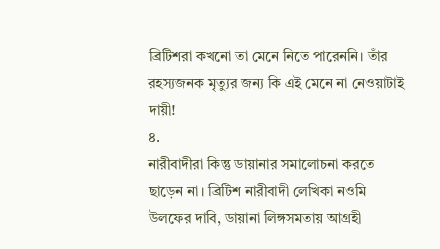ব্রিটিশরা কখনো তা মেনে নিতে পারেননি। তাঁর রহস্যজনক মৃত্যুর জন্য কি এই মেনে না নেওয়াটাই দায়ী!
৪.
নারীবাদীরা কিন্তু ডায়ানার সমালোচনা করতে ছাড়েন না। ব্রিটিশ নারীবাদী লেখিকা নওমি উলফের দাবি, ডায়ানা লিঙ্গসমতায় আগ্রহী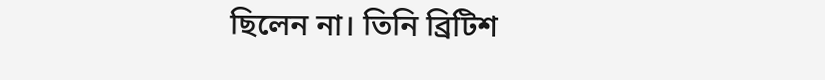ছিলেন না। তিনি ব্রিটিশ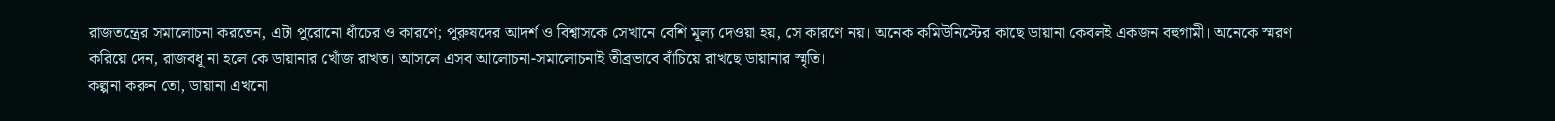রাজতন্ত্রের সমালোচনা করতেন, এটা পুরোনো ধাঁচের ও কারণে; পুরুষদের আদর্শ ও বিশ্বাসকে সেখানে বেশি মূল্য দেওয়া হয়, সে কারণে নয়। অনেক কমিউনিস্টের কাছে ডায়ানা কেবলই একজন বহুগামী। অনেকে স্মরণ করিয়ে দেন, রাজবধূ না হলে কে ডায়ানার খোঁজ রাখত। আসলে এসব আলোচনা-সমালোচনাই তীব্রভাবে বাঁচিয়ে রাখছে ডায়ানার স্মৃতি।
কল্পনা করুন তো, ডায়ানা এখনো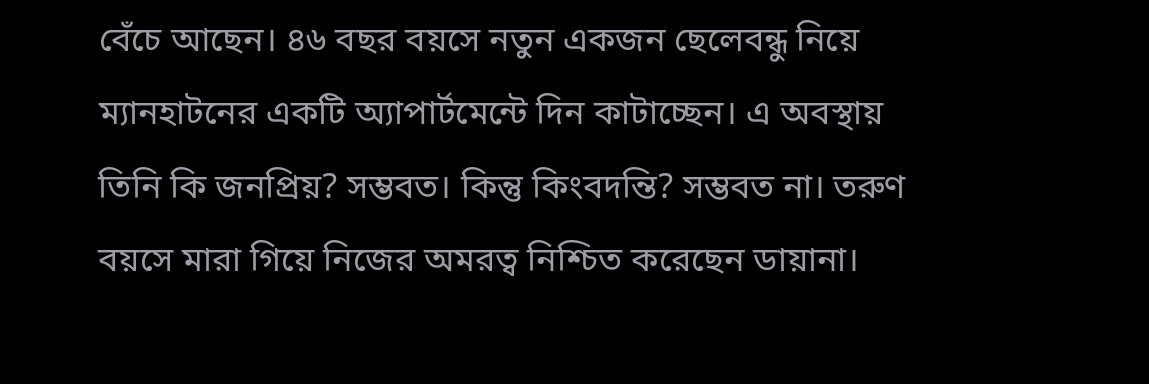বেঁচে আছেন। ৪৬ বছর বয়সে নতুন একজন ছেলেবন্ধু নিয়ে ম্যানহাটনের একটি অ্যাপার্টমেন্টে দিন কাটাচ্ছেন। এ অবস্থায় তিনি কি জনপ্রিয়? সম্ভবত। কিন্তু কিংবদন্তি? সম্ভবত না। তরুণ বয়সে মারা গিয়ে নিজের অমরত্ব নিশ্চিত করেছেন ডায়ানা।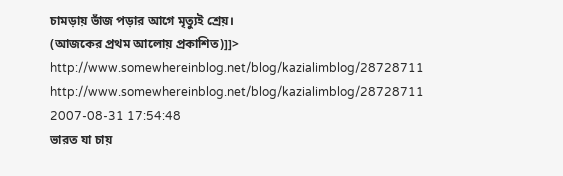চামড়ায় ভাঁজ পড়ার আগে মৃত্যুই শ্রেয়।
(আজকের প্রথম আলোয় প্রকাশিত)]]>
http://www.somewhereinblog.net/blog/kazialimblog/28728711 http://www.somewhereinblog.net/blog/kazialimblog/28728711 2007-08-31 17:54:48
ভারত যা চায়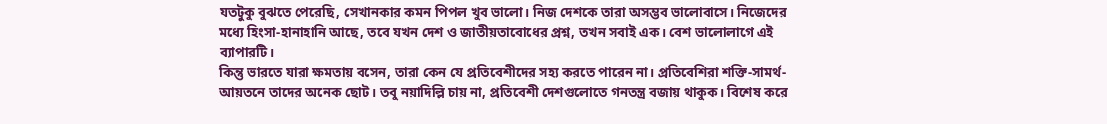যতটুকু বুঝতে পেরেছি, সেখানকার কমন পিপল খুব ভালো। নিজ দেশকে তারা অসম্ভব ভালোবাসে। নিজেদের মধ্যে হিংসা-হানাহানি আছে, তবে যখন দেশ ও জাতীয়তাবোধের প্রশ্ন, তখন সবাই এক। বেশ ভালোলাগে এই ব্যাপারটি।
কিন্তু ভারতে যারা ক্ষমতায় বসেন, তারা কেন যে প্রতিবেশীদের সহ্য করতে পারেন না। প্রতিবেশিরা শক্তি-সামর্থ-আয়তনে তাদের অনেক ছোট। তবু নয়াদিল্লি চায় না, প্রতিবেশী দেশগুলোতে গনতন্ত্র বজায় থাকুক। বিশেষ করে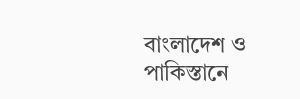বাংলাদেশ ও পাকিস্তানে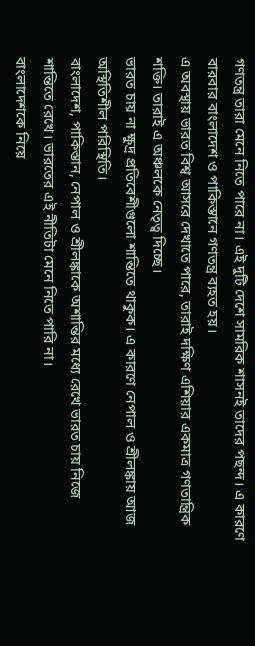গণতন্ত্র তারা মেনে নিতে পারে না। এই দুটি দেশে সামরিক শাসনই তাদের পছন্দ। এ কারণে বারবার বাংলাদেশ ও পাকিস্তানে গণতন্ত্র ব্যহত হয়।
এ অবস্থায় ভারত বিশ্ব আসরে দেখাতে পারে, তারাই দক্ষিণ এশিয়ার একমাত্র গণতান্ত্রিক শক্তি। তারাই এ অঞ্চলকে নেতৃত্ব দিচ্ছে।
ভারত চায় না ক্ষুদ্র প্রতিবেশীগুলো শান্তিতে থাকুক। এ কারণে নেপাল ও শ্রীলঙ্কায় আজ অস্থিতিশীল পরিস্থিতি।
বাংলাদেশ, পাকিস্তান, নেপাল ও শ্রীলঙ্কাকে অশান্তির মধ্যে রেখে ভারত চায় নিজে শান্তিতে রেখে। ভারতের এই নীতিটা মেনে নিতে পারি না।
বাংলাদেশকে নিয়ে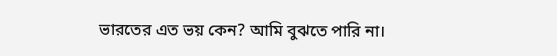ভারতের এত ভয় কেন? আমি বুঝতে পারি না।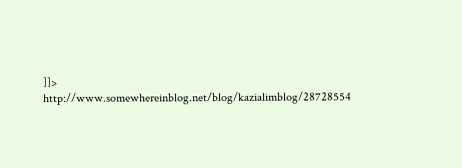]]>
http://www.somewhereinblog.net/blog/kazialimblog/28728554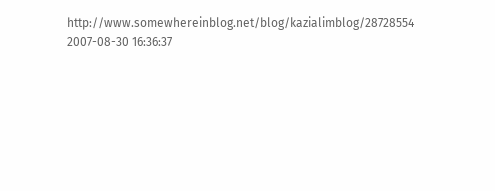http://www.somewhereinblog.net/blog/kazialimblog/28728554 2007-08-30 16:36:37